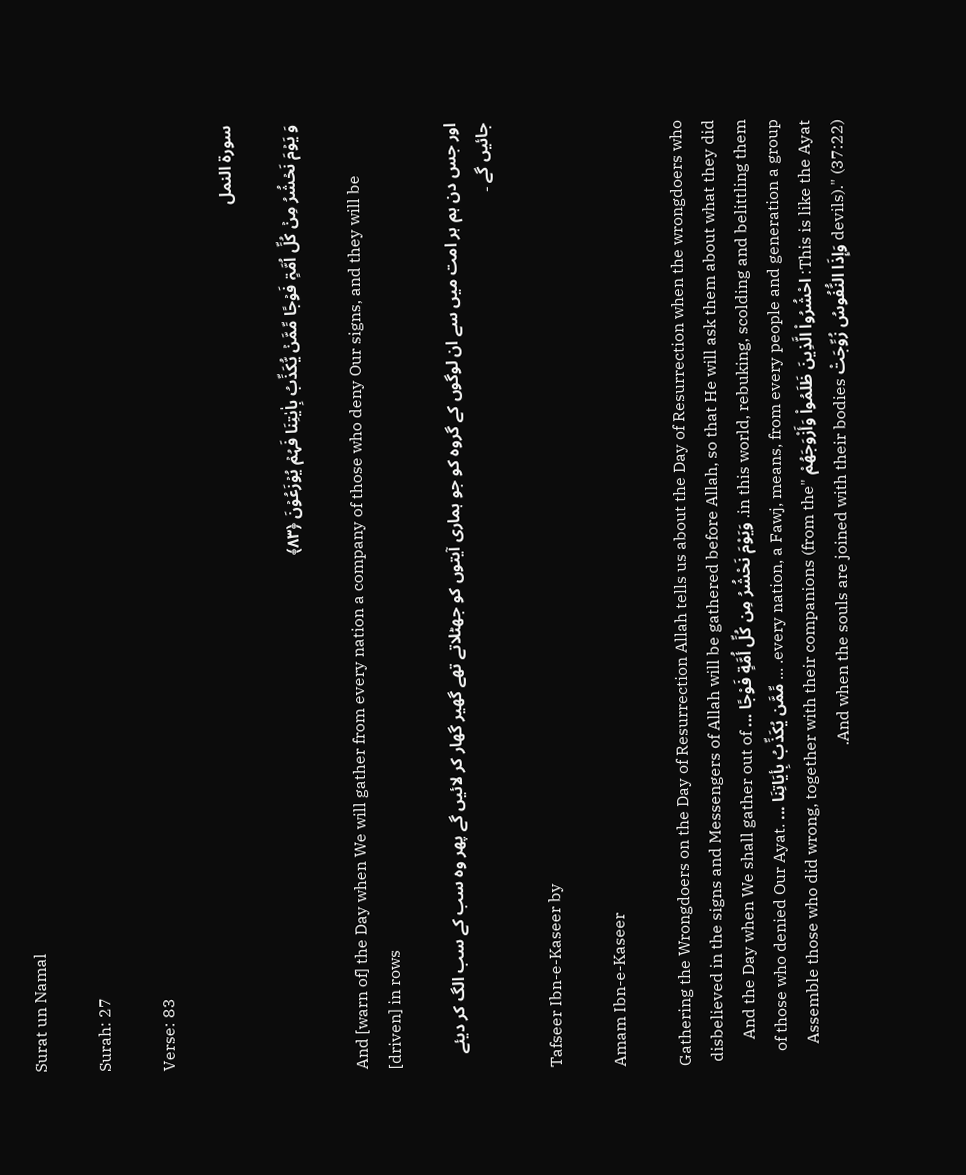Surat un Namal

Surah: 27

Verse: 83

سورة النمل

وَ یَوۡمَ نَحۡشُرُ مِنۡ کُلِّ اُمَّۃٍ فَوۡجًا مِّمَّنۡ یُّکَذِّبُ بِاٰیٰتِنَا فَہُمۡ یُوۡزَعُوۡنَ ﴿۸۳﴾

And [warn of] the Day when We will gather from every nation a company of those who deny Our signs, and they will be [driven] in rows

اور جس دن ہم ہر امت میں سے ان لوگوں کے گروہ کو جو ہماری آیتوں کو جھٹلاتے تھے گھیر گھار کر لائیں گے پھر وہ سب کے سب الگ کر دیئے جائیں گے ۔

Tafseer Ibn-e-Kaseer by

Amam Ibn-e-Kaseer

Gathering the Wrongdoers on the Day of Resurrection Allah tells us about the Day of Resurrection when the wrongdoers who disbelieved in the signs and Messengers of Allah will be gathered before Allah, so that He will ask them about what they did in this world, rebuking, scolding and belittling them. وَيَوْمَ نَحْشُرُ مِن كُلِّ أُمَّةٍ فَوْجًا ... And the Day when We shall gather out of every nation, a Fawj, means, from every people and generation a group. ... مِّمَّن يُكَذِّبُ بِأيَاتِنَا ... of those who denied Our Ayat. This is like the Ayat: احْشُرُواْ الَّذِينَ ظَلَمُواْ وَأَزْوَجَهُمْ "Assemble those who did wrong, together with their companions (from the devils)." (37:22) وَإِذَا النُّفُوسُ زُوِّجَتْ And when the souls are joined with their bodies.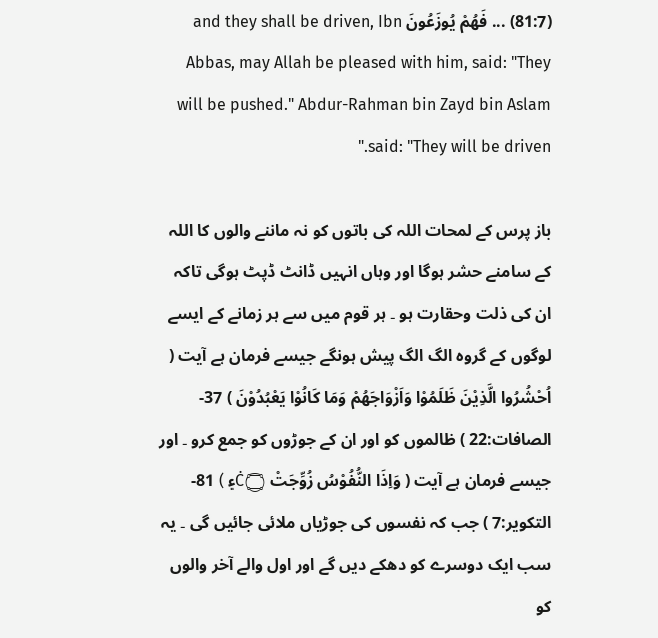(81:7) ... فَهُمْ يُوزَعُونَ and they shall be driven, Ibn Abbas, may Allah be pleased with him, said: "They will be pushed." Abdur-Rahman bin Zayd bin Aslam said: "They will be driven."

باز پرس کے لمحات اللہ کی باتوں کو نہ ماننے والوں کا اللہ کے سامنے حشر ہوگا اور وہاں انہیں ڈانٹ ڈپٹ ہوگی تاکہ ان کی ذلت وحقارت ہو ۔ ہر قوم میں سے ہر زمانے کے ایسے لوگوں کے گروہ الگ الگ پیش ہونگے جیسے فرمان ہے آیت ( اُحْشُرُوا الَّذِيْنَ ظَلَمُوْا وَاَزْوَاجَهُمْ وَمَا كَانُوْا يَعْبُدُوْنَ ) 37- الصافات:22 ) ظالموں کو اور ان کے جوڑوں کو جمع کرو ۔ اور جیسے فرمان ہے آیت ( وَاِذَا النُّفُوْسُ زُوِّجَتْ Ċ۝۽ ) 81- التكوير:7 ) جب کہ نفسوں کی جوڑیاں ملائی جائیں گی ۔ یہ سب ایک دوسرے کو دھکے دیں گے اور اول والے آخر والوں کو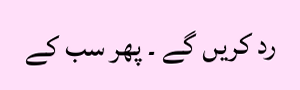رد کریں گے ۔ پھر سب کے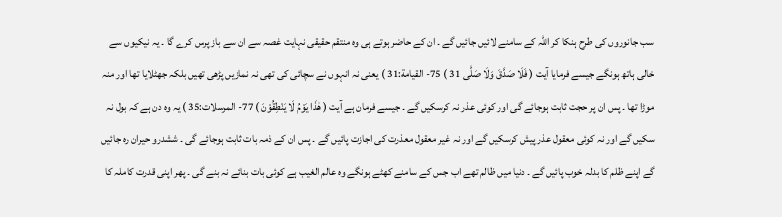سب جانوروں کی طرح ہنکا کر اللہ کے سامنے لائیں جائیں گے ۔ ان کے حاضر ہوتے ہی وہ منتقم حقیقی نہایت غصہ سے ان سے باز پرس کرے گا ۔ یہ نیکیوں سے خالی ہاتھ ہونگے جیسے فرمایا آیت ( فَلَا صَدَّقَ وَلَا صَلّٰى 31 ) 75- القيامة:31 ) یعنی نہ انہوں نے سچائی کی تھی نہ نمازیں پڑھی تھیں بلکہ جھٹلایا تھا اور منہ موڑا تھا ۔ پس ان پر حجت ثابت ہوجائے گی اور کوئی عذر نہ کرسکیں گے ۔ جیسے فرمان ہے آیت ( هٰذَا يَوْمُ لَا يَنْطِقُوْنَ ) 77- المرسلات:35 ) یہ وہ دن ہے کہ بول نہ سکیں گے اور نہ کوئی معقول عذر پیش کرسکیں گے اور نہ غیر معقول معذرت کی اجازت پائیں گے ۔ پس ان کے ذمہ بات ثابت ہوجائے گی ۔ ششدرو حیران رہ جائیں گے اپنے ظلم کا بدلہ خوب پائیں گے ۔ دنیا میں ظالم تھے اب جس کے سامنے کھٹے ہونگے وہ عالم الغیب ہے کوئی بات بنائے نہ بنے گی ۔ پھر اپنی قدرت کاملہ کا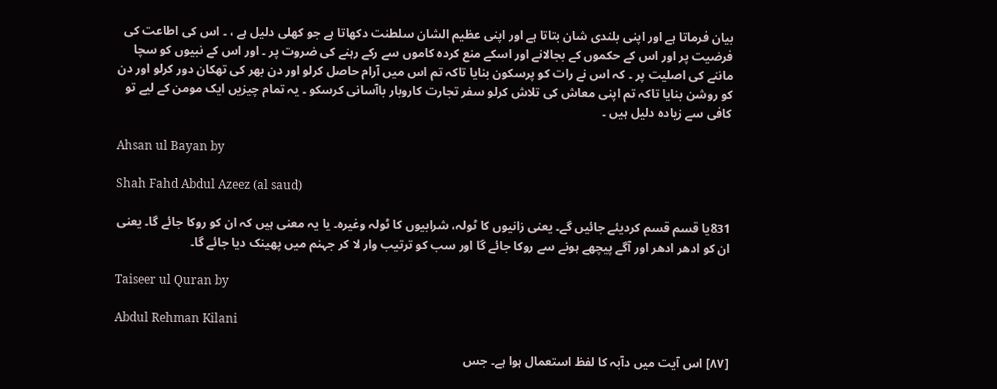بیان فرماتا ہے اور اپنی بلندی شان بتاتا ہے اور اپنی عظیم الشان سلطنت دکھاتا ہے جو کھلی دلیل ہے ، ۔ اس کی اطاعت کی فرضیت پر اور اس کے حکموں کے بجالانے اور اسکے منع کردہ کاموں سے رکے رہنے کی ضروت پر ۔ اور اس کے نبیوں کو سچا ماننے کی اصلیت پر ۔ کہ اس نے رات کو پرسکون بنایا تاکہ تم اس میں آرام حاصل کرلو اور دن بھر کی تھکان دور کرلو اور دن کو روشن بنایا تاکہ تم اپنی معاش کی تلاش کرلو سفر تجارت کاروبار باآسانی کرسکو ۔ یہ تمام چیزیں ایک مومن کے لیے تو کافی سے زیادہ دلیل ہیں ۔

Ahsan ul Bayan by

Shah Fahd Abdul Azeez (al saud)

831یا قسم قسم کردیئے جائیں گے۔ یعنی زانیوں کا ٹولہ، شرابیوں کا ٹولہ وغیرہ۔ یا یہ معنی ہیں کہ ان کو روکا جائے گا۔ یعنی ان کو ادھر ادھر اور آگے پیچھے ہونے سے روکا جائے گا اور سب کو ترتیب وار لا کر جہنم میں پھینک دیا جائے گا۔

Taiseer ul Quran by

Abdul Rehman Kilani

[٨٧] اس آیت میں دآبہ کا لفظ استعمال ہوا ہے۔ جس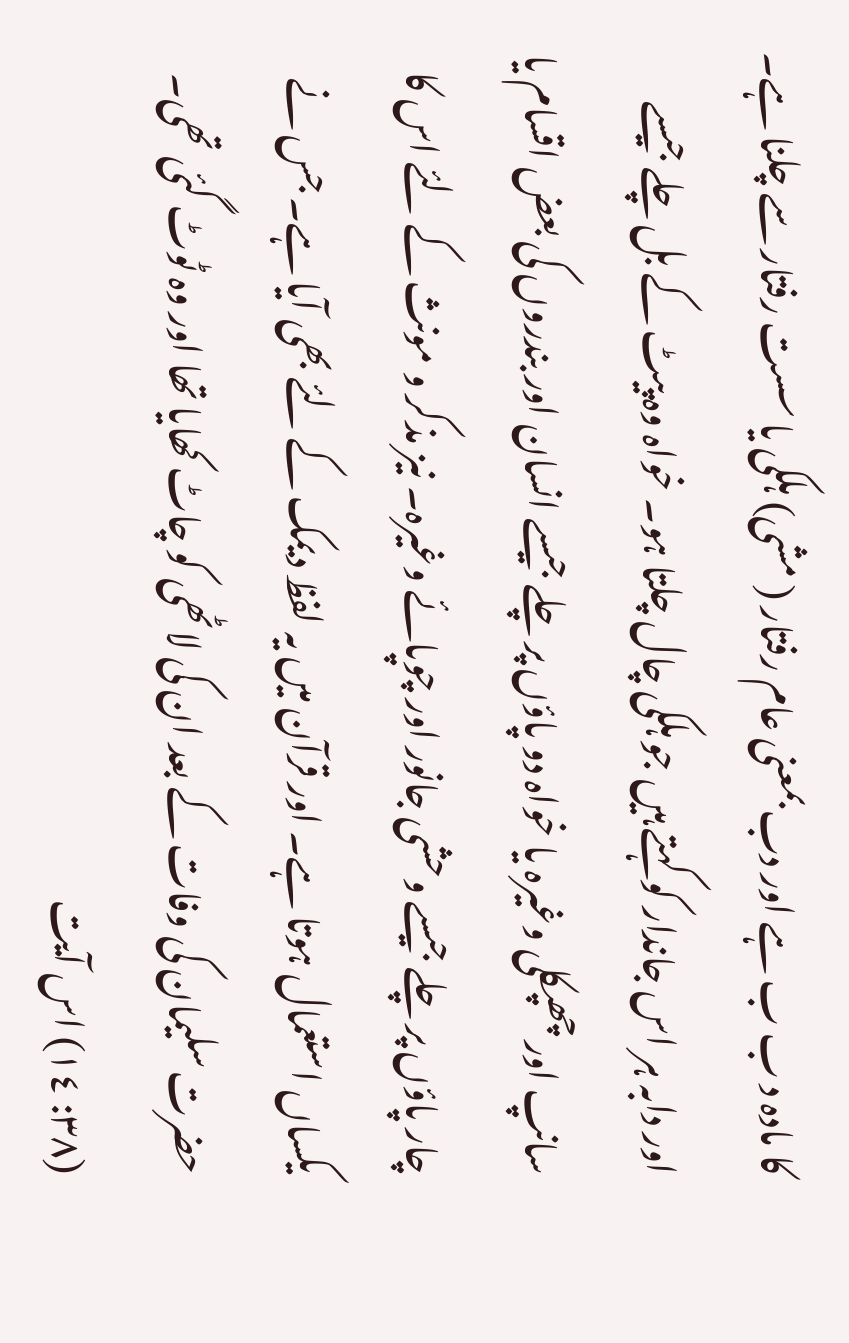کا مادہ د ب ب ہے اور دب بمعنی عام رفتار ( مشی) ہلکی یا سست رفتار سے چلنا ہے۔ اور دابہ ہر اس جاندار کو کہتے ہیں جو ہلکی چال چلتا ہو۔ خواہ وہ پیٹ کے بل چلے جیسے سانپ اور چھپکلی وغیرہ یا خواہ دو پاؤں پر چلے جیسے انسان اور بندروں کی بعض اقسام یا چار پاؤں پر چلے جیسے وحشی جانور اور چوپائے وغیرہ۔ نیز مذکر و مونث کے لئے اس کا یکساں استعمال ہوتا ہے۔ اور قرآن میں یہ لفظ دیمک کے لئے بھی آیا ہے۔ جس نے حضرت سلیمان کی وفات کے بعد ان کی لاٹھی کو چاٹ کھایا تھا اور وہ ٹوٹ گئی تھی۔ (٣٨: ١٤) اس آیت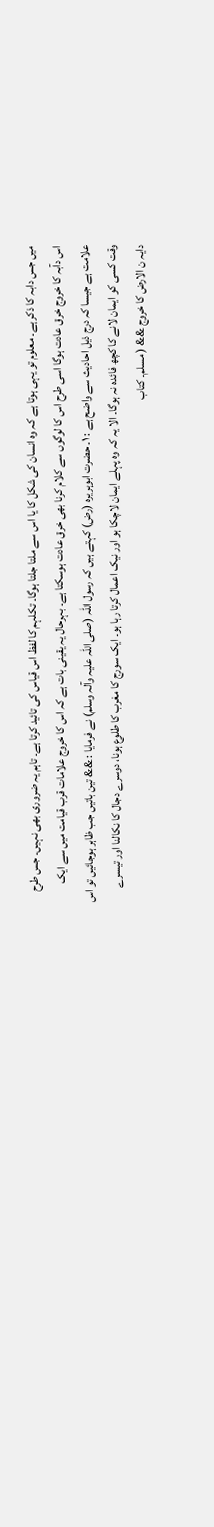میں جس دابہ کا ذکر ہے۔ معلوم تو یہی ہوتا ہے کہ وہ انسان کی شکل کا یا اس سے ملتا جلتا ہوگا۔ تکلہم کا لفظ اس قیاس کی تائید کرتا ہے۔ تاہم یہ ضروری بھی نہیں۔ جس طرح اس دآبہ کا خروج خرق عادت ہوگا اسی طرح اس کا لوگوں سے کلام کرنا بھی خرق عادت ہوسکتا ہے۔ بہرحال یہ یقینی بات ہے کہ اس کا خروج علامات قرب قیامت میں سے ایک علامت ہے جیسا کہ درج ذیل احادیث سے واضح ہے : ١۔ حضرت ابوہریرہ (رض) کہتے ہیں کہ رسول اللہ (صلی اللہ علیہ وآلہ وسلم) نے فرمایا : && تین باتیں جب ظاہر ہوجائیں تو اس وقت کسی کو ایمان لانے کا کچھ فائدہ نہ ہوگا۔ الا یہ کہ وہ پہلے ایمان لاچکا ہو اور نیک اعمال کرتا رہا ہو۔ ایک سورج کا مغرب کا طلوع ہونا، دوسرے دجال کا نکالنا اور تیسرے دایہ ن الارض کا خروج && ( مسلم۔ کتاب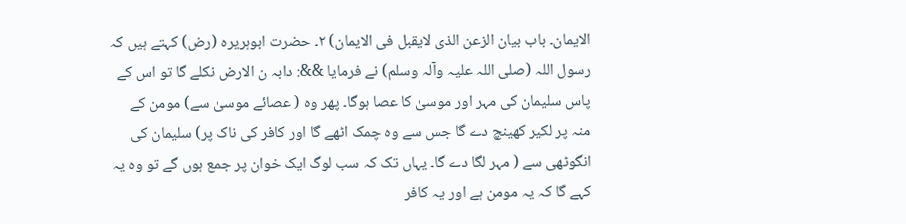الایمان۔ باب بیان الزعن الذی لایقبل فی الایمان) ٢۔ حضرت ابوہریرہ (رض) کہتے ہیں کہ رسول اللہ (صلی اللہ علیہ وآلہ وسلم) نے فرمایا &&: دابہ ن الارض نکلے گا تو اس کے پاس سلیمان کی مہر اور موسیٰ کا عصا ہوگا۔ پھر وہ ( عصائے موسیٰ سے) مومن کے منہ پر لکیر کھینچ دے گا جس سے وہ چمک اٹھے گا اور کافر کی ناک پر) سلیمان کی انگوٹھی سے ( مہر لگا دے گا۔ یہاں تک کہ سب لوگ ایک خوان پر جمع ہوں گے تو وہ یہ کہے گا کہ یہ مومن ہے اور یہ کافر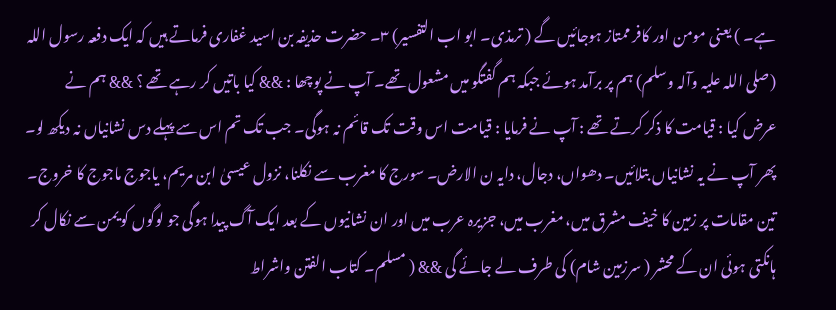ہے۔ ) یعنی مومن اور کافر ممتاز ہوجائیں گے ( ترمذی۔ ابو اب التفسیر) ٣۔ حضرت حذیفہ بن اسید غفاری فرماتے ہیں کہ ایک دفعہ رسول اللہ (صلی اللہ علیہ وآلہ وسلم) ہم پر برآمد ہوئے جبکہ ہم گفتگو میں مشعول تھے۔ آپ نے پوچھا : && کیا باتیں کر رہے تھے ؟ && ہم نے عرض کیا : قیامت کا ذکر کرتے تھے : آپ نے فرمایا : قیامت اس وقت تک قائم نہ ہوگی۔ جب تک تم اس سے پہلے دس نشانیاں نہ دیکھ لو۔ پھر آپ نے یہ نشانیاں بتلائیں۔ دھواں، دجال، دایہ ن الارض۔ سورج کا مغرب سے نکلنا، نزول عیسیٰ ابن مریم، یاجوج ماجوج کا خروج۔ تین مقامات پر زمین کا خیف مشرق میں، مغرب میں، جزیرہ عرب میں اور ان نشانیوں کے بعد ایک آگ پیدا ہوگی جو لوگوں کو یمن سے نکال کر ہانکتی ہوئی ان کے محشر ( سرزمین شام) کی طرف لے جائے گی && ( مسلم۔ کتاب الفتن واشراط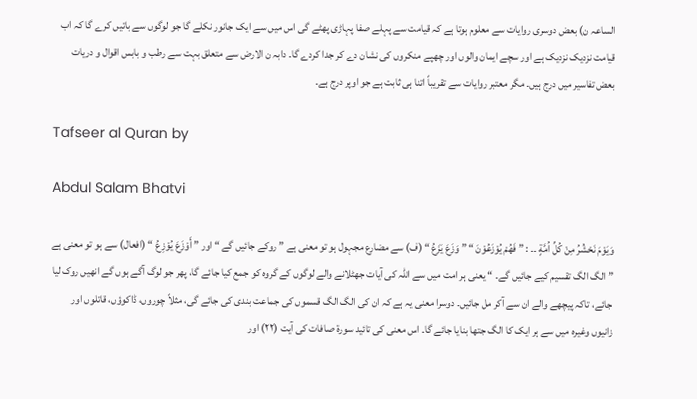الساعہ ن) بعض دوسری روایات سے معلوم ہوتا ہے کہ قیامت سے پہلے صفا پہاڑی پھٹے گی اس میں سے ایک جانور نکلے گا جو لوگوں سے باتیں کرے گا کہ اب قیامت نزدیک نزدیک ہے اور سچے ایمان والوں اور چھپے منکروں کی نشان دے کر جدا کردے گا۔ دابہ ن الارض سے متعلق بہت سے رطب و بابس اقوال و دریات بعض تفاسیر میں درج ہیں۔ مگر معتبر روایات سے تقریباً اتنا ہی ثابت ہے جو اوپر درج ہے۔

Tafseer al Quran by

Abdul Salam Bhatvi

وَيَوْمَ نَحْشُرُ مِنْ كُلِّ اُمَّةٍ ۔۔ : ” فَهُمْ يُوْزَعُوْنَ “ ” وَزَعَ یَزَعُ “ (ف) سے مضارع مجہول ہو تو معنی ہے ” روکے جائیں گے “ اور ” أَوْزَعَ یُوْزِعُ “ (افعال) سے ہو تو معنی ہے ” الگ الگ تقسیم کیے جائیں گے۔ “ یعنی ہر امت میں سے اللہ کی آیات جھٹلانے والے لوگوں کے گروہ کو جمع کیا جائے گا، پھر جو لوگ آگے ہوں گے انھیں روک لیا جائے، تاکہ پیچھے والے ان سے آکر مل جائیں۔ دوسرا معنی یہ ہے کہ ان کی الگ الگ قسموں کی جماعت بندی کی جائے گی، مثلاً چوروں، ڈاکوؤں، قاتلوں اور زانیوں وغیرہ میں سے ہر ایک کا الگ جتھا بنایا جائے گا۔ اس معنی کی تائید سورة صافات کی آیت (٢٢) اور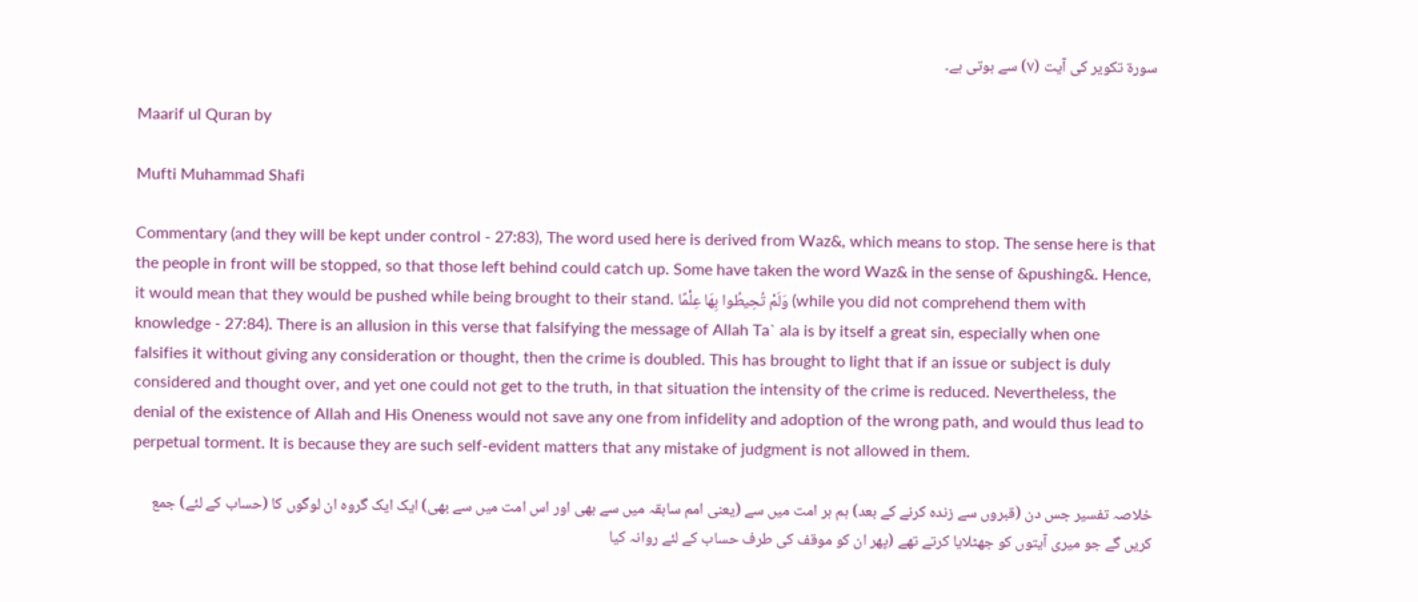سورة تکویر کی آیت (٧) سے ہوتی ہے۔

Maarif ul Quran by

Mufti Muhammad Shafi

Commentary (and they will be kept under control - 27:83), The word used here is derived from Waz&, which means to stop. The sense here is that the people in front will be stopped, so that those left behind could catch up. Some have taken the word Waz& in the sense of &pushing&. Hence, it would mean that they would be pushed while being brought to their stand. وَلَمْ تُحِيطُوا بِهَا عِلْمًا (while you did not comprehend them with knowledge - 27:84). There is an allusion in this verse that falsifying the message of Allah Ta` ala is by itself a great sin, especially when one falsifies it without giving any consideration or thought, then the crime is doubled. This has brought to light that if an issue or subject is duly considered and thought over, and yet one could not get to the truth, in that situation the intensity of the crime is reduced. Nevertheless, the denial of the existence of Allah and His Oneness would not save any one from infidelity and adoption of the wrong path, and would thus lead to perpetual torment. It is because they are such self-evident matters that any mistake of judgment is not allowed in them.

خلاصہ تفسیر جس دن (قبروں سے زندہ کرنے کے بعد) ہم ہر امت میں سے (یعنی امم سابقہ میں سے بھی اور اس امت میں سے بھی) ایک ایک گروہ ان لوگوں کا (حساب کے لئے) جمع کریں گے جو میری آیتوں کو جھٹلایا کرتے تھے (پھر ان کو موقف کی طرف حساب کے لئے روانہ کیا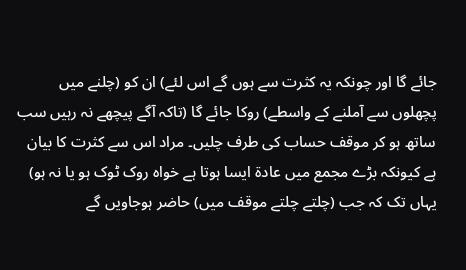جائے گا اور چونکہ یہ کثرت سے ہوں گے اس لئے) ان کو (چلنے میں پچھلوں سے آملنے کے واسطے) روکا جائے گا (تاکہ آگے پیچھے نہ رہیں سب ساتھ ہو کر موقف حساب کی طرف چلیں۔ مراد اس سے کثرت کا بیان ہے کیونکہ بڑے مجمع میں عادة ایسا ہوتا ہے خواہ روک ٹوک ہو یا نہ ہو) یہاں تک کہ جب (چلتے چلتے موقف میں) حاضر ہوجاویں گے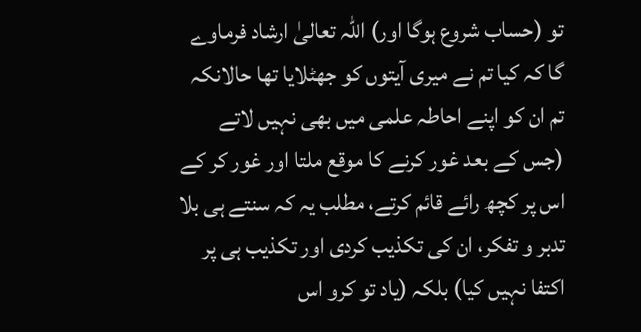تو (حساب شروع ہوگا اور) اللہ تعالیٰ ارشاد فرماوے گا کہ کیا تم نے میری آیتوں کو جھٹلایا تھا حالانکہ تم ان کو اپنے احاطہ علمی میں بھی نہیں لاتے (جس کے بعد غور کرنے کا موقع ملتا اور غور کر کے اس پر کچھ رائے قائم کرتے، مطلب یہ کہ سنتے ہی بلا تدبر و تفکر، ان کی تکذیب کردی اور تکذیب ہی پر اکتفا نہیں کیا) بلکہ (یاد تو کرو اس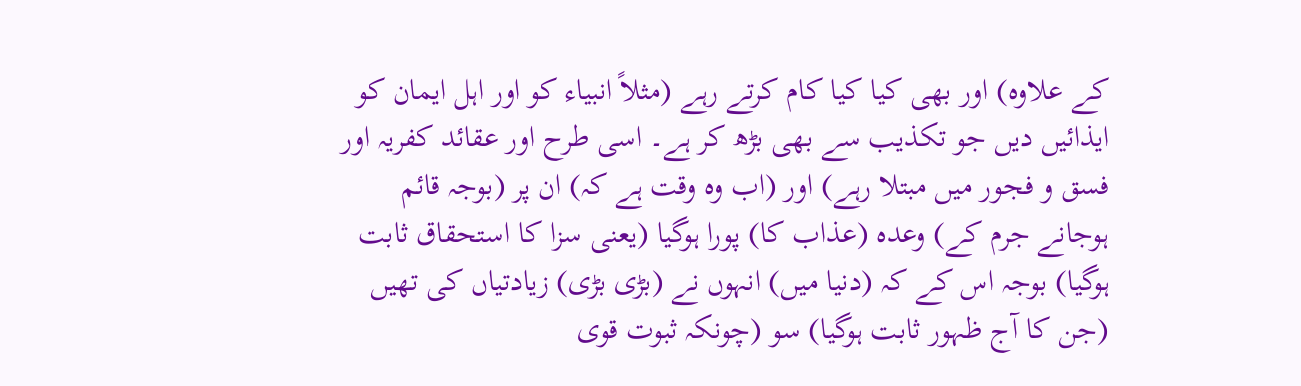کے علاوہ) اور بھی کیا کیا کام کرتے رہے (مثلاً انبیاء کو اور اہل ایمان کو ایذائیں دیں جو تکذیب سے بھی بڑھ کر ہے۔ اسی طرح اور عقائد کفریہ اور فسق و فجور میں مبتلا رہے) اور (اب وہ وقت ہے کہ) ان پر (بوجہ قائم ہوجانے جرم کے) وعدہ (عذاب کا) پورا ہوگیا (یعنی سزا کا استحقاق ثابت ہوگیا) بوجہ اس کے کہ (دنیا میں) انہوں نے (بڑی بڑی) زیادتیاں کی تھیں (جن کا آج ظہور ثابت ہوگیا) سو (چونکہ ثبوت قوی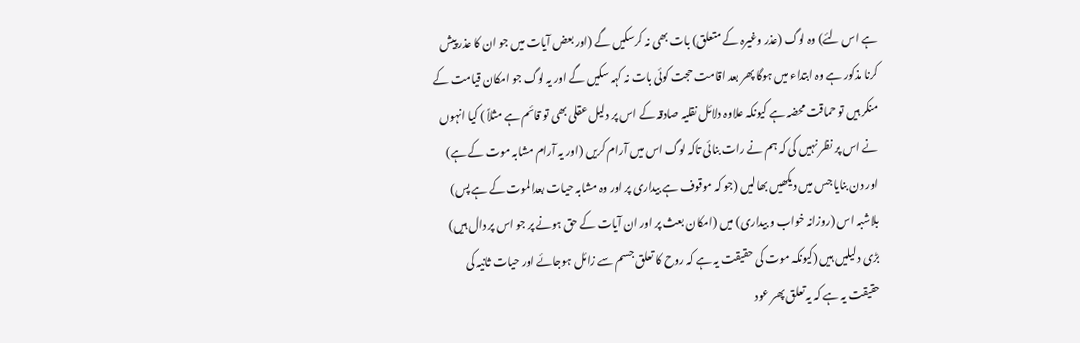ہے اس لئے) وہ لوگ (عذر وغیرہ کے متعلق) بات بھی نہ کرسکیں گے (اور بعض آیات میں جو ان کا عذر پیش کرنا مذکور ہے وہ ابتداء میں ہوگا پھر بعد اقامت حجت کوئی بات نہ کہہ سکیں گے اور یہ لوگ جو امکان قیامت کے منکر ہیں تو حماقت محضہ ہے کیونکہ علاوہ دلائل نقلیہ صادقہ کے اس پر دلیل عقلی بھی تو قائم ہے مثلاً ) کیا انہوں نے اس پر نظر نہیں کی کہ ہم نے رات بنائی تاکہ لوگ اس میں آرام کریں (اور یہ آرام مشابہ موت کے ہے) اور دن بنایا جس میں دیکھیں بھالیں (جو کہ موقوف ہے بیداری پر اور وہ مشابہ حیات بعدالموت کے ہے پس) بلاشبہ اس (روزانہ خواب و بیداری) میں (امکان بعث پر اور ان آیات کے حق ہونے پر جو اس پر دال ہیں) بڑی دلیلیں ہیں (کیونکہ موت کی حقیقت یہ ہے کہ روح کا تعلق جسم سے زائل ہوجائے اور حیات ثانیہ کی حقیقت یہ ہے کہ یہ تعلق پھر عود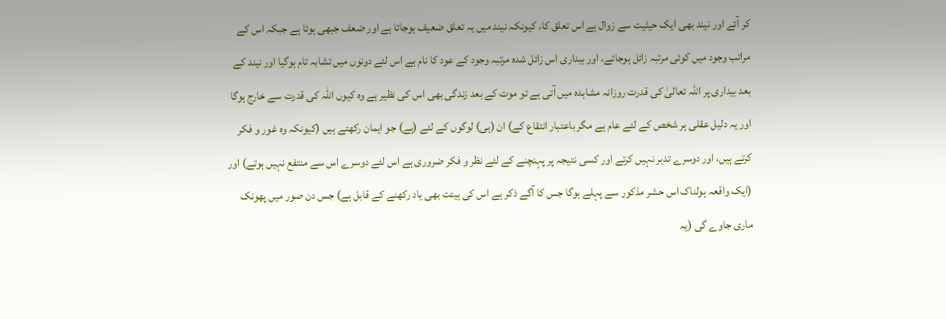کر آئے اور نیند بھی ایک حیثیت سے زوال ہے اس تعلق کا، کیونکہ نیند میں یہ تعلق ضعیف ہوجاتا ہے اور ضعف جبھی ہوتا ہے جبکہ اس کے مراتب وجود میں کوئی مرتبہ زائل ہوجائے، اور بیداری اس زائل شدہ مرتبہ وجود کے عود کا نام ہے اس لئے دونوں میں تشابہ تام ہوگیا اور نیند کے بعد بیداری پر اللہ تعالیٰ کی قدرت روزانہ مشاہدہ میں آتی ہے تو موت کے بعد زندگی بھی اس کی نظیر ہے وہ کیوں اللہ کی قدرت سے خارج ہوگا اور یہ دلیل عقلی ہر شخص کے لئے عام ہے مگر باعتبار انتقاع کے) ان (ہی) لوگوں کے لئے (ہے) جو ایمان رکھتے ہیں (کیونکہ وہ غور و فکر کرتے ہیں، اور دوسرے تدبر نہیں کرتے اور کسی نتیجہ پر پہنچنے کے لئے نظر و فکر ضروری ہے اس لئے دوسرے اس سے منتفع نہیں ہوتے) اور (ایک واقعہ ہولناک اس حشر مذکور سے پہلے ہوگا جس کا آگے ذکر ہے اس کی ہیئت بھی یاد رکھنے کے قابل ہے) جس دن صور میں پھونک ماری جاوے گی (یہ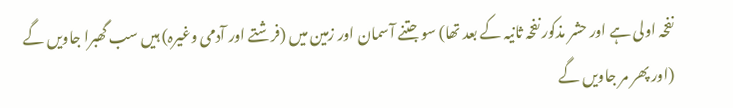نفخہ اولی ہے اور حشر مذکور نفخہ ثانیہ کے بعد تھا) سو جتنے آسمان اور زمین میں (فرشتے اور آدمی وغیرہ) ہیں سب گھبرا جاویں گے (اور پھر مر جاویں گے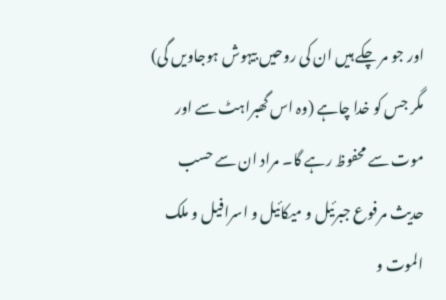اور جو مر چکے ہیں ان کی روحیں بیہوش ہوجاویں گی) مگر جس کو خدا چاہے (وہ اس گھبراہٹ سے اور موت سے محفوظ رہے گا۔ مراد ان سے حسب حدیث مرفوع جبرئیل و میکائیل و اسرافیل و ملک الموت و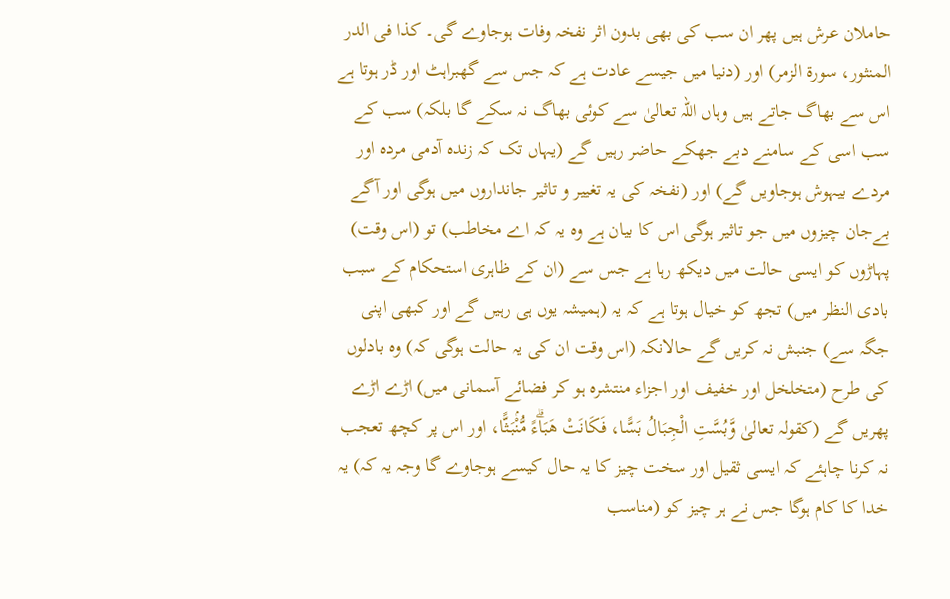حاملان عرش ہیں پھر ان سب کی بھی بدون اثر نفخہ وفات ہوجاوے گی۔ کذا فی الدر المنثور، سورة الزمر) اور (دنیا میں جیسے عادت ہے کہ جس سے گھبراہٹ اور ڈر ہوتا ہے اس سے بھاگ جاتے ہیں وہاں اللہ تعالیٰ سے کوئی بھاگ نہ سکے گا بلکہ) سب کے سب اسی کے سامنے دبے جھکے حاضر رہیں گے (یہاں تک کہ زندہ آدمی مردہ اور مردے بیہوش ہوجاویں گے) اور (نفخہ کی یہ تغییر و تاثیر جانداروں میں ہوگی اور آگے بےجان چیزوں میں جو تاثیر ہوگی اس کا بیان ہے وہ یہ کہ اے مخاطب) تو (اس وقت) پہاڑوں کو ایسی حالت میں دیکھ رہا ہے جس سے (ان کے ظاہری استحکام کے سبب بادی النظر میں) تجھ کو خیال ہوتا ہے کہ یہ (ہمیشہ یوں ہی رہیں گے اور کبھی اپنی جگہ سے) جنبش نہ کریں گے حالانکہ (اس وقت ان کی یہ حالت ہوگی کہ) وہ بادلوں کی طرح (متخلخل اور خفیف اور اجزاء منتشرہ ہو کر فضائے آسمانی میں) اڑے اڑے پھریں گے (کقولہ تعالیٰ وَّبُسَّتِ الْجِبَالُ بَسًّا، فَكَانَتْ هَبَاۗءً مُّنْۢبَثًّا، اور اس پر کچھ تعجب نہ کرنا چاہئے کہ ایسی ثقیل اور سخت چیز کا یہ حال کیسے ہوجاوے گا وجہ یہ کہ) یہ خدا کا کام ہوگا جس نے ہر چیز کو (مناسب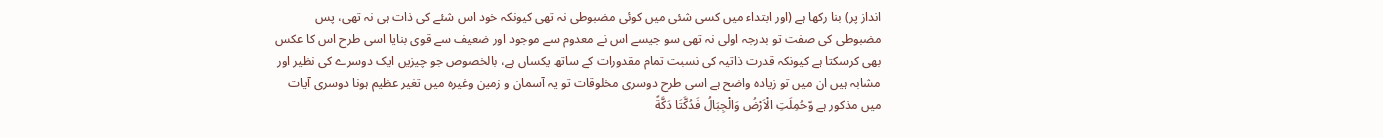انداز پر) بنا رکھا ہے (اور ابتداء میں کسی شئی میں کوئی مضبوطی نہ تھی کیونکہ خود اس شئے کی ذات ہی نہ تھی، پس مضبوطی کی صفت تو بدرجہ اولی نہ تھی سو جیسے اس نے معدوم سے موجود اور ضعیف سے قوی بنایا اسی طرح اس کا عکس بھی کرسکتا ہے کیونکہ قدرت ذاتیہ کی نسبت تمام مقدورات کے ساتھ یکساں ہے، بالخصوص جو چیزیں ایک دوسرے کی نظیر اور مشابہ ہیں ان میں تو زیادہ واضح ہے اسی طرح دوسری مخلوقات تو یہ آسمان و زمین وغیرہ میں تغیر عظیم ہونا دوسری آیات میں مذکور ہے وّحُمِلَتِ الْاَرْضُ وَالْجِبَالُ فَدُكَّتَا دَكَّةً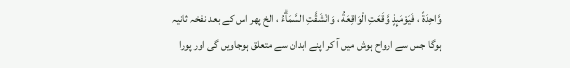وَّاحِدَةً ، فَيَوْمَىِٕذٍ وَّقَعَتِ الْوَاقِعَةُ ، وَانْشَقَّتِ السَّمَاۗءُ ، الخ پھر اس کے بعد نفخہ ثانیہ ہوگا جس سے ارواح ہوش میں آ کر اپنے ابدان سے متعلق ہوجاویں گی اور پورا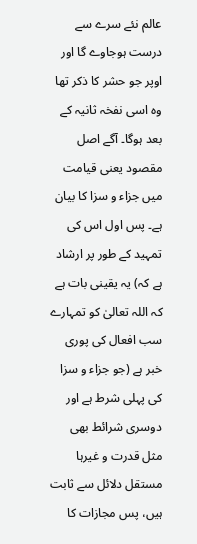عالم نئے سرے سے درست ہوجاوے گا اور اوپر جو حشر کا ذکر تھا وہ اسی نفخہ ثانیہ کے بعد ہوگا۔ آگے اصل مقصود یعنی قیامت میں جزاء و سزا کا بیان ہے۔ پس اول اس کی تمہید کے طور پر ارشاد ہے کہ) یہ یقینی بات ہے کہ اللہ تعالیٰ کو تمہارے سب افعال کی پوری خبر ہے (جو جزاء و سزا کی پہلی شرط ہے اور دوسری شرائط بھی مثل قدرت و غیرہا مستقل دلائل سے ثابت ہیں، پس مجازات کا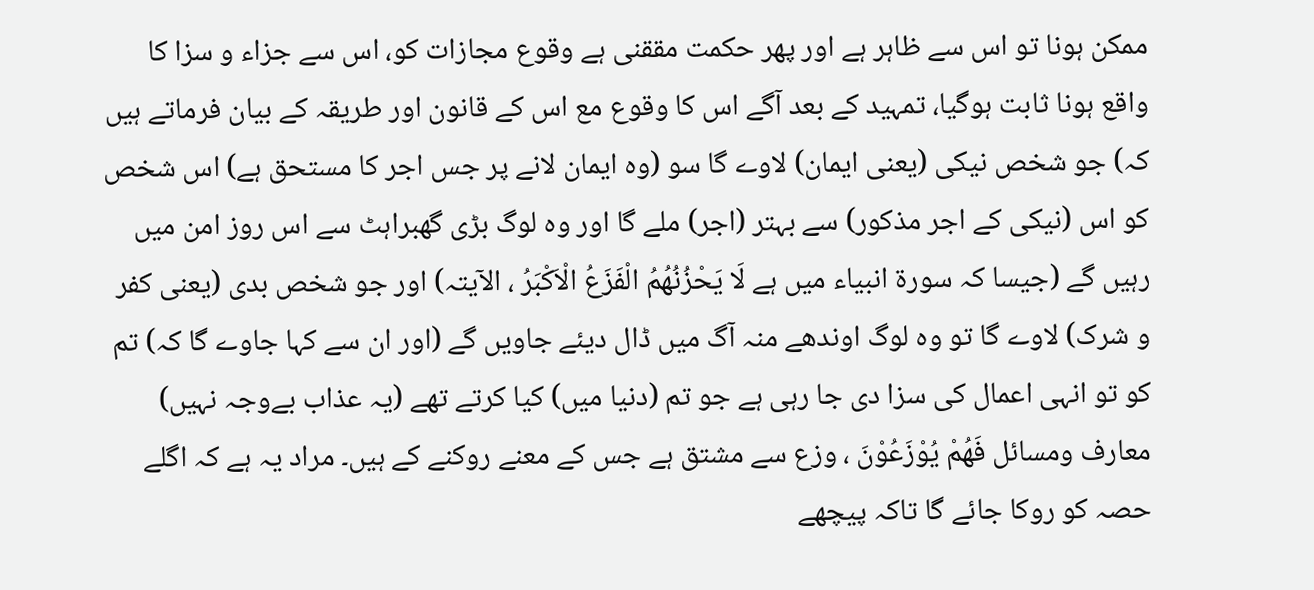ممکن ہونا تو اس سے ظاہر ہے اور پھر حکمت مققنی ہے وقوع مجازات کو، اس سے جزاء و سزا کا واقع ہونا ثابت ہوگیا، تمہید کے بعد آگے اس کا وقوع مع اس کے قانون اور طریقہ کے بیان فرماتے ہیں کہ) جو شخص نیکی (یعنی ایمان) لاوے گا سو (وہ ایمان لانے پر جس اجر کا مستحق ہے) اس شخص کو اس (نیکی کے اجر مذکور) سے بہتر (اجر) ملے گا اور وہ لوگ بڑی گھبراہٹ سے اس روز امن میں رہیں گے (جیسا کہ سورة انبیاء میں ہے لَا يَحْزُنُهُمُ الْفَزَعُ الْاَكْبَرُ ، الآیتہ) اور جو شخص بدی (یعنی کفر و شرک) لاوے گا تو وہ لوگ اوندھے منہ آگ میں ڈال دیئے جاویں گے (اور ان سے کہا جاوے گا کہ) تم کو تو انہی اعمال کی سزا دی جا رہی ہے جو تم (دنیا میں) کیا کرتے تھے (یہ عذاب بےوجہ نہیں) معارف ومسائل فَهُمْ يُوْزَعُوْنَ ، وزع سے مشتق ہے جس کے معنے روکنے کے ہیں۔ مراد یہ ہے کہ اگلے حصہ کو روکا جائے گا تاکہ پیچھے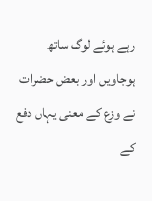رہے ہوئے لوگ ساتھ ہوجاویں اور بعض حضرات نے وزع کے معنی یہاں دفع کے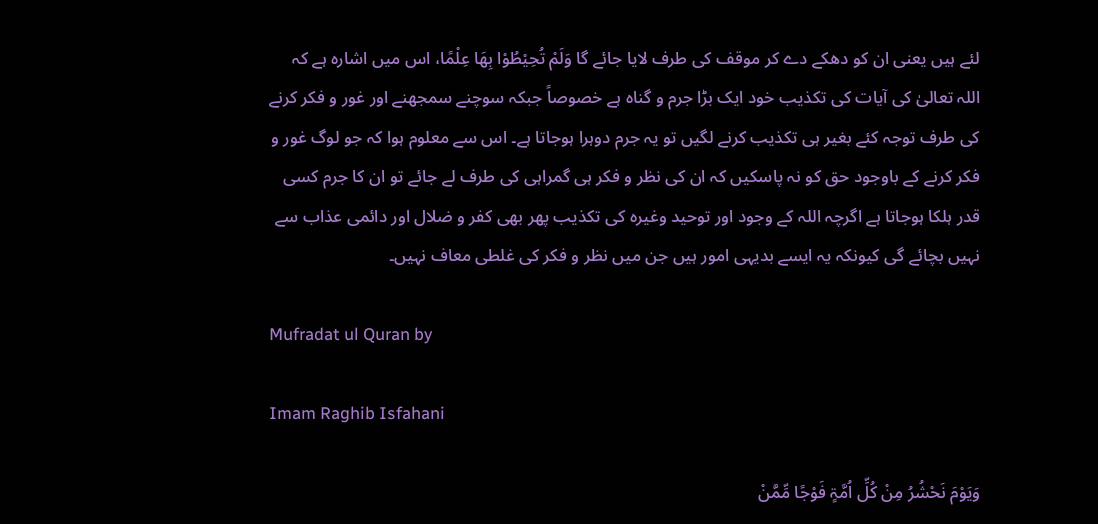لئے ہیں یعنی ان کو دھکے دے کر موقف کی طرف لایا جائے گا وَلَمْ تُحِيْطُوْا بِهَا عِلْمًا، اس میں اشارہ ہے کہ اللہ تعالیٰ کی آیات کی تکذیب خود ایک بڑا جرم و گناہ ہے خصوصاً جبکہ سوچنے سمجھنے اور غور و فکر کرنے کی طرف توجہ کئے بغیر ہی تکذیب کرنے لگیں تو یہ جرم دوہرا ہوجاتا ہے۔ اس سے معلوم ہوا کہ جو لوگ غور و فکر کرنے کے باوجود حق کو نہ پاسکیں کہ ان کی نظر و فکر ہی گمراہی کی طرف لے جائے تو ان کا جرم کسی قدر ہلکا ہوجاتا ہے اگرچہ اللہ کے وجود اور توحید وغیرہ کی تکذیب پھر بھی کفر و ضلال اور دائمی عذاب سے نہیں بچائے گی کیونکہ یہ ایسے بدیہی امور ہیں جن میں نظر و فکر کی غلطی معاف نہیں۔

Mufradat ul Quran by

Imam Raghib Isfahani

وَيَوْمَ نَحْشُرُ مِنْ كُلِّ اُمَّۃٍ فَوْجًا مِّمَّنْ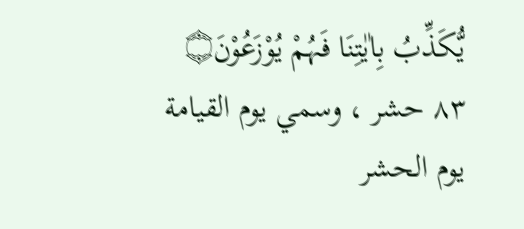يُّكَذِّبُ بِاٰيٰتِنَا فَہُمْ يُوْزَعُوْنَ۝ ٨٣ حشر ، وسمي يوم القیامة يوم الحشر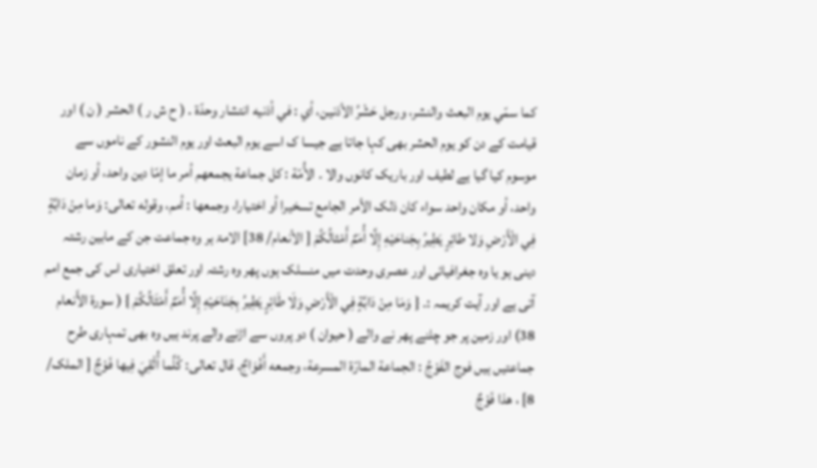کما سمّي يوم البعث والنشر، ورجل حَشْرُ الأذنین، أي : في أذنيه انتشار وحدّة . ( ح ش ر ) الحشر ( ن ) اور قیامت کے دن کو یوم الحشر بھی کہا جاتا ہے جیسا ک اسے یوم البعث اور یوم النشور کے ناموں سے موسوم کیا گیا ہے لطیف اور باریک کانوں والا ۔ الأُمّة : كل جماعة يجمعهم أمر ما إمّا دين واحد، أو زمان واحد، أو مکان واحد سواء کان ذلک الأمر الجامع تسخیرا أو اختیارا، وجمعها : أمم، وقوله تعالی: وَما مِنْ دَابَّةٍ فِي الْأَرْضِ وَلا طائِرٍ يَطِيرُ بِجَناحَيْهِ إِلَّا أُمَمٌ أَمْثالُكُمْ [ الأنعام/ 38] الامۃ ہر وہ جماعت جن کے مابین رشتہ دینی ہو یا وہ جغرافیائی اور عصری وحدت میں منسلک ہوں پھر وہ رشتہ اور تعلق اختیاری اس کی جمع امم آتی ہے اور آیت کریمہ :۔ { وَمَا مِنْ دَابَّةٍ فِي الْأَرْضِ وَلَا طَائِرٍ يَطِيرُ بِجَنَاحَيْهِ إِلَّا أُمَمٌ أَمْثَالُكُمْ } ( سورة الأَنعام 38) اور زمین پر جو چلنے پھر نے والے ( حیوان ) دو پروں سے اڑنے والے پرند ہیں وہ بھی تمہاری طرح جماعتیں ہیں فوج الفَوْجُ : الجماعة المارّة المسرعة، وجمعه أَفْوَاجٌ. قال تعالی: كُلَّما أُلْقِيَ فِيها فَوْجٌ [ الملک/ 8] ، هذا فَوْجٌ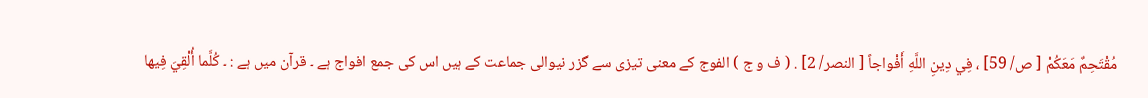مُقْتَحِمٌ مَعَكُمْ [ ص/ 59] ، فِي دِينِ اللَّهِ أَفْواجاً [ النصر/ 2] . ( ف و ج ) الفوج کے معنی تیزی سے گزر نیوالی جماعت کے ہیں اس کی جمع افواج ہے ۔ قرآن میں ہے : ۔ كُلَّما أُلْقِيَ فِيها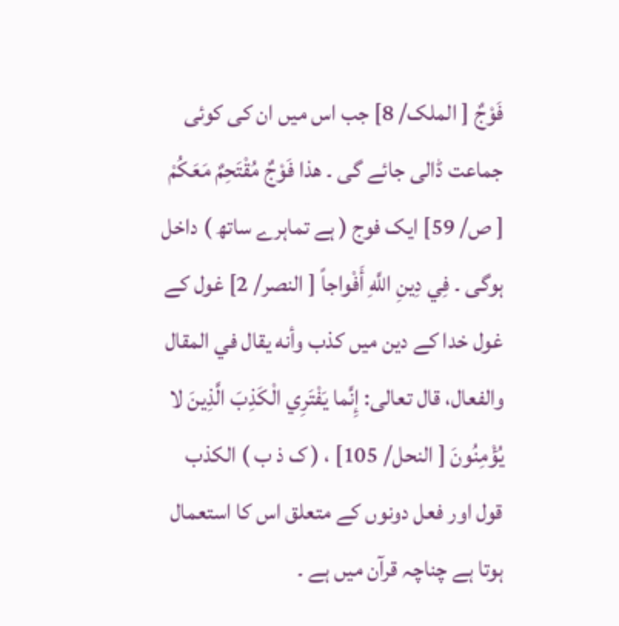فَوْجٌ [ الملک/ 8] جب اس میں ان کی کوئی جماعت ڈالی جائے گی ۔ هذا فَوْجٌ مُقْتَحِمٌ مَعَكُمْ [ ص/ 59] ایک فوج ( ہے تماہرے ساتھ ) داخل ہوگی ۔ فِي دِينِ اللَّهِ أَفْواجاً [ النصر/ 2] غول کے غول خدا کے دین میں كذب وأنه يقال في المقال والفعال، قال تعالی: إِنَّما يَفْتَرِي الْكَذِبَ الَّذِينَ لا يُؤْمِنُونَ [ النحل/ 105] ، ( ک ذ ب ) الکذب قول اور فعل دونوں کے متعلق اس کا استعمال ہوتا ہے چناچہ قرآن میں ہے ۔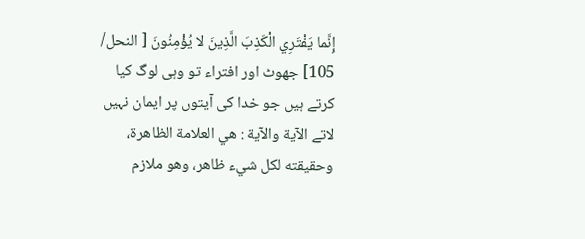إِنَّما يَفْتَرِي الْكَذِبَ الَّذِينَ لا يُؤْمِنُونَ [ النحل/ 105] جھوٹ اور افتراء تو وہی لوگ کیا کرتے ہیں جو خدا کی آیتوں پر ایمان نہیں لاتے الآية والآية : هي العلامة الظاهرة، وحقیقته لکل شيء ظاهر، وهو ملازم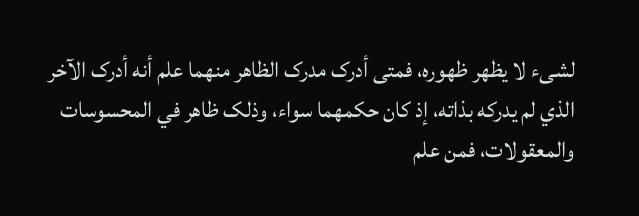لشیء لا يظهر ظهوره، فمتی أدرک مدرک الظاهر منهما علم أنه أدرک الآخر الذي لم يدركه بذاته، إذ کان حكمهما سواء، وذلک ظاهر في المحسوسات والمعقولات، فمن علم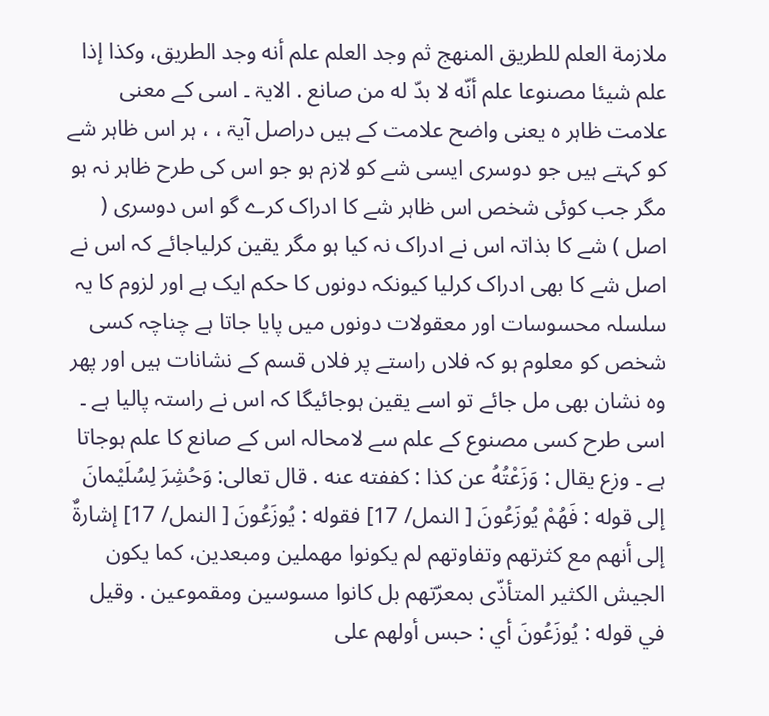ملازمة العلم للطریق المنهج ثم وجد العلم علم أنه وجد الطریق، وکذا إذا علم شيئا مصنوعا علم أنّه لا بدّ له من صانع . الایۃ ۔ اسی کے معنی علامت ظاہر ہ یعنی واضح علامت کے ہیں دراصل آیۃ ، ، ہر اس ظاہر شے کو کہتے ہیں جو دوسری ایسی شے کو لازم ہو جو اس کی طرح ظاہر نہ ہو مگر جب کوئی شخص اس ظاہر شے کا ادراک کرے گو اس دوسری ( اصل ) شے کا بذاتہ اس نے ادراک نہ کیا ہو مگر یقین کرلیاجائے کہ اس نے اصل شے کا بھی ادراک کرلیا کیونکہ دونوں کا حکم ایک ہے اور لزوم کا یہ سلسلہ محسوسات اور معقولات دونوں میں پایا جاتا ہے چناچہ کسی شخص کو معلوم ہو کہ فلاں راستے پر فلاں قسم کے نشانات ہیں اور پھر وہ نشان بھی مل جائے تو اسے یقین ہوجائیگا کہ اس نے راستہ پالیا ہے ۔ اسی طرح کسی مصنوع کے علم سے لامحالہ اس کے صانع کا علم ہوجاتا ہے ۔ وزع يقال : وَزَعْتُهُ عن کذا : کففته عنه . قال تعالی: وَحُشِرَ لِسُلَيْمانَ إلى قوله : فَهُمْ يُوزَعُونَ [ النمل/ 17] فقوله : يُوزَعُونَ [ النمل/ 17] إشارةٌ إلى أنهم مع کثرتهم وتفاوتهم لم يکونوا مهملین ومبعدین، كما يكون الجیش الکثير المتأذّى بمعرّتهم بل کانوا مسوسین ومقموعین . وقیل في قوله : يُوزَعُونَ أي : حبس أولهم علی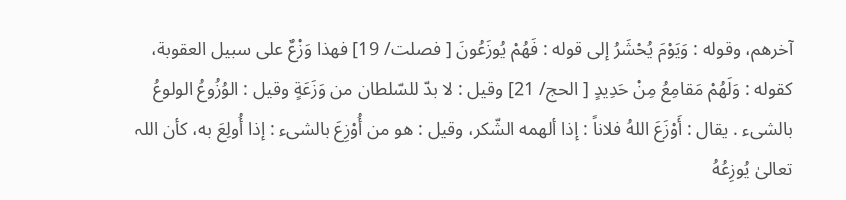آخرهم، وقوله : وَيَوْمَ يُحْشَرُ إلى قوله : فَهُمْ يُوزَعُونَ [ فصلت/ 19] فهذا وَزْعٌ علی سبیل العقوبة، کقوله : وَلَهُمْ مَقامِعُ مِنْ حَدِيدٍ [ الحج/ 21] وقیل : لا بدّ للسّلطان من وَزَعَةٍ وقیل : الوُزُوعُ الولوعُ بالشیء . يقال : أَوْزَعَ اللهُ فلاناً : إذا ألهمه الشّكر، وقیل : هو من أُوْزِعَ بالشیء : إذا أُولِعَ به، كأن اللہ تعالیٰ يُوزِعُهُ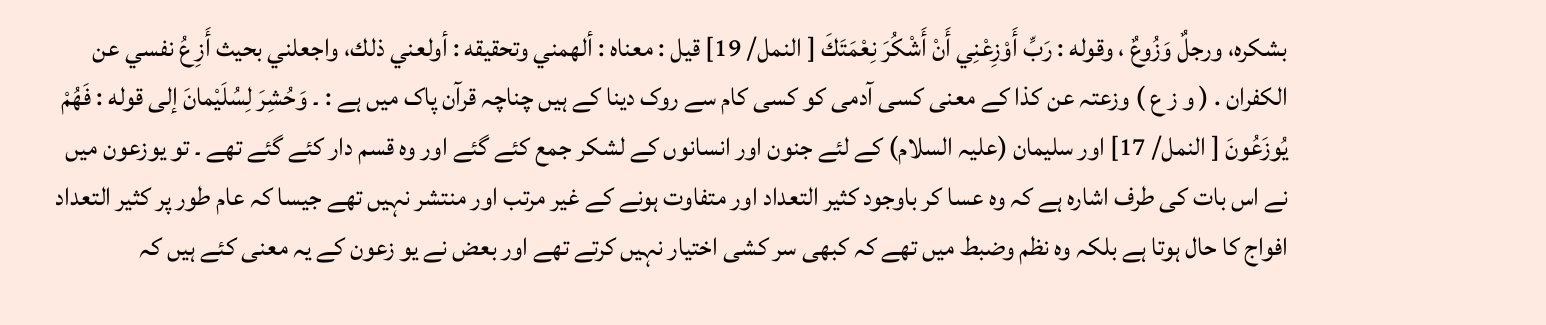بشكره، ورجلٌ وَزُوعٌ ، وقوله : رَبِّ أَوْزِعْنِي أَنْ أَشْكُرَ نِعْمَتَكَ [ النمل/ 19] قيل : معناه : ألهمني وتحقیقه : أولعني ذلك، واجعلني بحیث أَزِعُ نفسي عن الکفران . ( و ز ع ) وزعتہ عن کذا کے معنی کسی آدمی کو کسی کام سے روک دینا کے ہیں چناچہ قرآن پاک میں ہے : ۔ وَحُشِرَ لِسُلَيْمانَ إلى قوله : فَهُمْ يُوزَعُونَ [ النمل/ 17] اور سلیمان (علیہ السلام) کے لئے جنون اور انسانوں کے لشکر جمع کئے گئے اور وہ قسم دار کئے گئے تھے ۔ تو یوزعون میں نے اس بات کی طرف اشارہ ہے کہ وہ عسا کر باوجود کثیر التعداد اور متفاوت ہونے کے غیر مرتب اور منتشر نہیں تھے جیسا کہ عام طور پر کثیر التعداد افواج کا حال ہوتا ہے بلکہ وہ نظم وضبط میں تھے کہ کبھی سر کشی اختیار نہیں کرتے تھے اور بعض نے یو زعون کے یہ معنی کئے ہیں کہ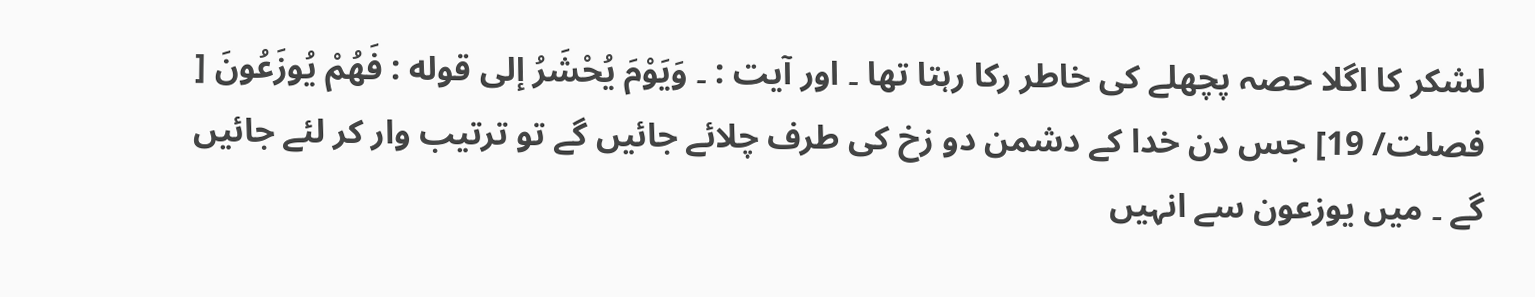لشکر کا اگلا حصہ پچھلے کی خاطر رکا رہتا تھا ۔ اور آیت : ۔ وَيَوْمَ يُحْشَرُ إلى قوله : فَهُمْ يُوزَعُونَ [ فصلت/ 19] جس دن خدا کے دشمن دو زخ کی طرف چلائے جائیں گے تو ترتیب وار کر لئے جائیں گے ۔ میں یوزعون سے انہیں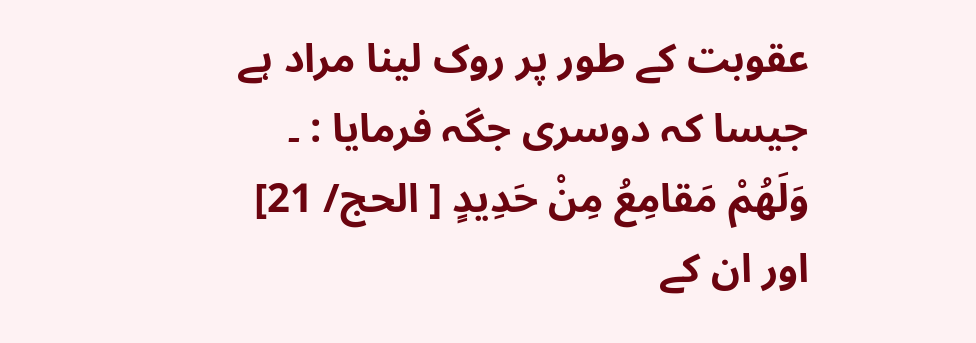عقوبت کے طور پر روک لینا مراد ہے جیسا کہ دوسری جگہ فرمایا : ۔ وَلَهُمْ مَقامِعُ مِنْ حَدِيدٍ [ الحج/ 21] اور ان کے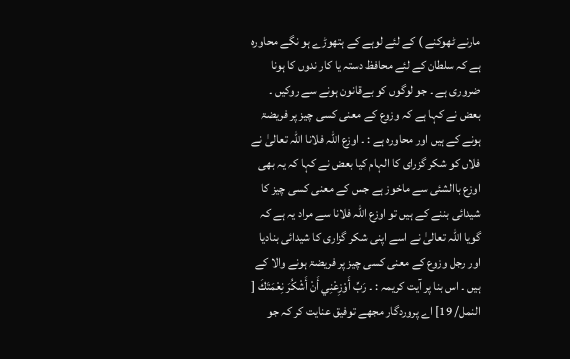مارنے ٹھوکنے ) کے لئے لوہے کے ہتھوڑے ہو نگے محاورہ ہے کہ سلطان کے لئے محافظ دستہ یا کار ندوں کا ہونا ضروری ہے ۔ جو لوگوں کو بےقانون ہونے سے روکیں ۔ بعض نے کہا ہے کہ وزوع کے معنی کسی چیز پر فریضۃ ہونے کے ہیں اور محاورہ ہے : ۔ اوزع اللہ فلانا اللہ تعالیٰ نے فلاں کو شکر گزرای کا الہام کیا بعض نے کہا کہ یہ بھی اوزع باالشئی سے ماخوز ہے جس کے معنی کسی چیز کا شیدائی بننے کے ہیں تو اوزع اللہ فلانا سے مراد یہ ہے کہ گویا اللہ تعالیٰ نے اسے اپنی شکر گزاری کا شیدائی بنادیا اور رجل وزوع کے معنی کسی چیز پر فریضۃ ہونے والا کے ہیں ۔ اس بنا پر آیت کریمہ : ۔ رَبِّ أَوْزِعْنِي أَنْ أَشْكُرَ نِعْمَتَكَ [ النمل/ 19] اے پروردگار مجھے توفیق عنایت کر کہ جو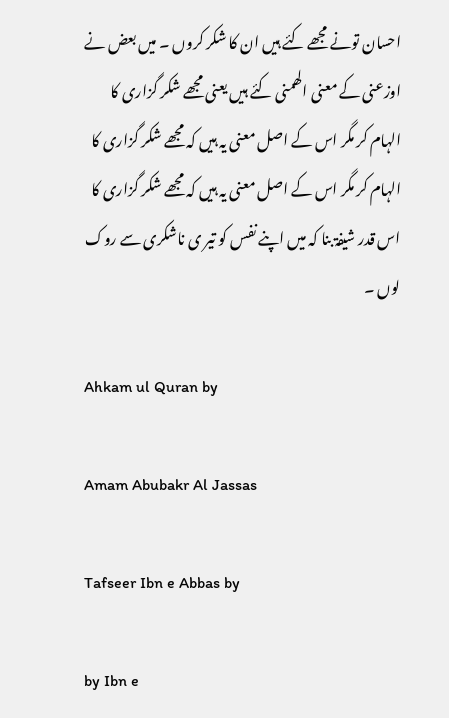احسان تونے مجھے کئے ہیں ان کا شکر کروں ۔ میں بعض نے اوزعنی کے معنی الھمنی کئے ہیں یعنی مجھے شکر گزاری کا الہام کر مگر اس کے اصل معنی یہ ہیں کہ مجھے شکر گزاری کا الہام کر مگر اس کے اصل معنی یہ ہیں کہ مجھے شکر گزاری کا اس قدر شیفۃ بنا کہ میں اپنے نفس کو تیر ی ناشکری سے روک لوں ۔

Ahkam ul Quran by

Amam Abubakr Al Jassas

Tafseer Ibn e Abbas by

by Ibn e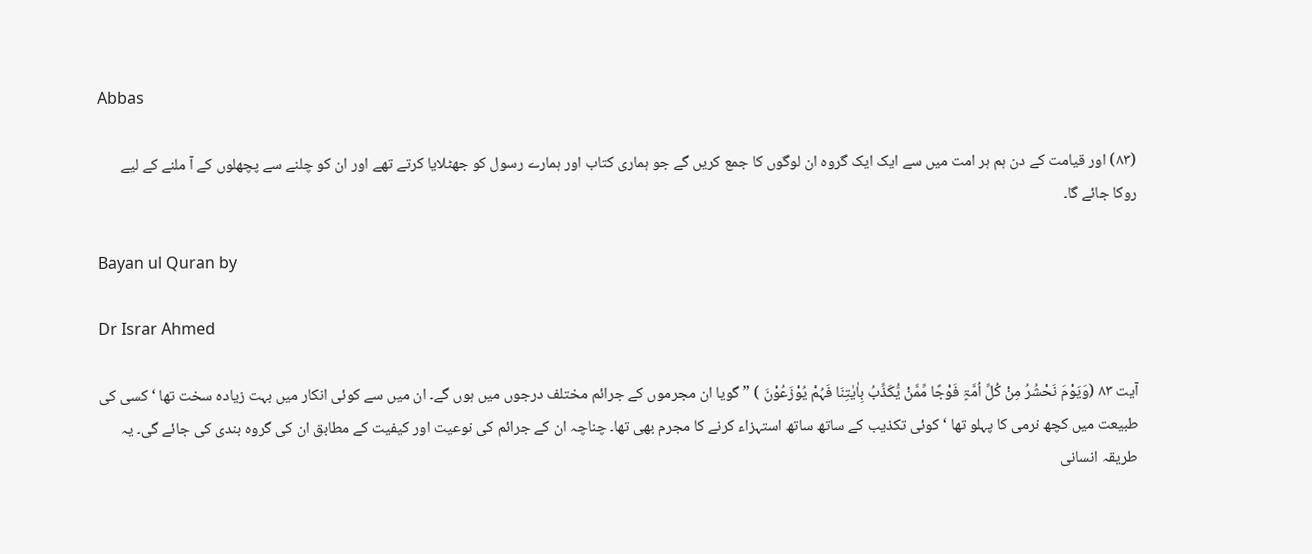Abbas

(٨٣) اور قیامت کے دن ہم ہر امت میں سے ایک ایک گروہ ان لوگوں کا جمع کریں گے جو ہماری کتاب اور ہمارے رسول کو جھٹلایا کرتے تھے اور ان کو چلنے سے پچھلوں کے آ ملنے کے لیے روکا جائے گا۔

Bayan ul Quran by

Dr Israr Ahmed

آیت ٨٣ (وَیَوْمَ نَحْشُرُ مِنْ کُلِّ اُمَّۃٍ فَوْجًا مِّمَّنْ یُّکَذِّبُ بِاٰیٰتِنَا فَہُمْ یُوْزَعُوْنَ ) ” گویا ان مجرموں کے جرائم مختلف درجوں میں ہوں گے۔ ان میں سے کوئی انکار میں بہت زیادہ سخت تھا ‘ کسی کی طبیعت میں کچھ نرمی کا پہلو تھا ‘ کوئی تکذیب کے ساتھ ساتھ استہزاء کرنے کا مجرم بھی تھا۔ چناچہ ان کے جرائم کی نوعیت اور کیفیت کے مطابق ان کی گروہ بندی کی جائے گی۔ یہ طریقہ انسانی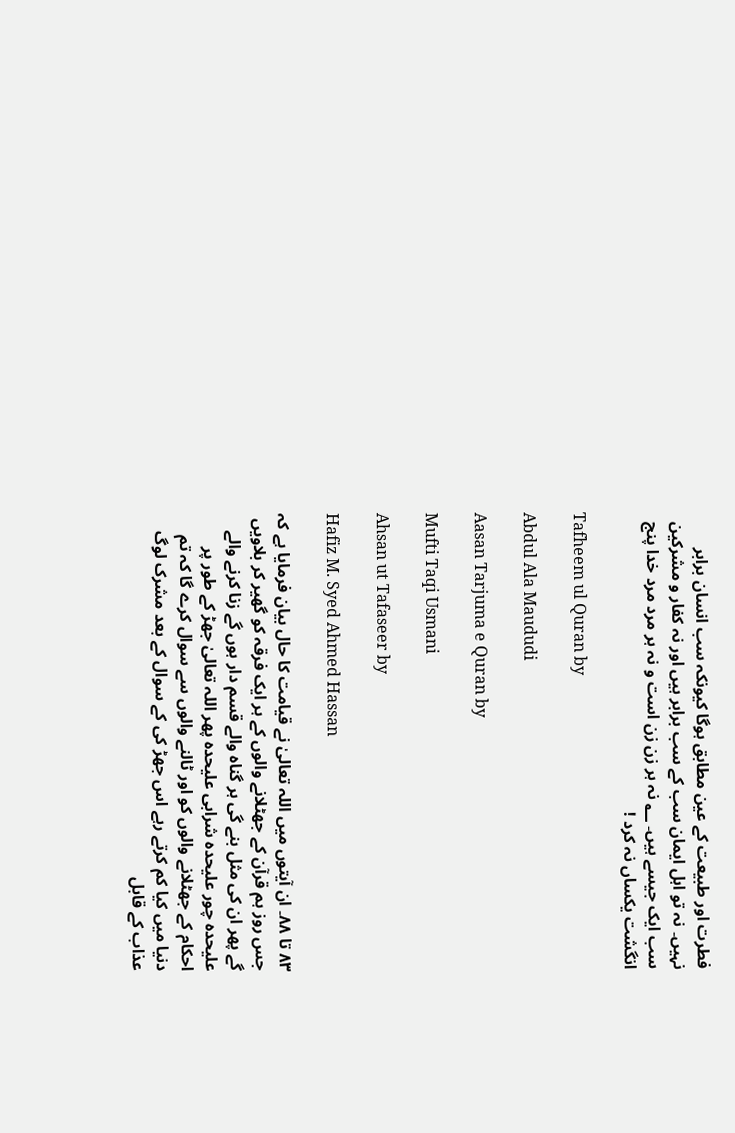فطرت اور طبیعت کے عین مطابق ہوگا کیونکہ سب انسان برابر نہیں۔ نہ تو اہل ایمان سب کے سب برابر ہیں اور نہ کفار و مشرکین سب ایک جیسے ہیں۔ ؂ نہ ہر زن زن است و نہ ہر مرد مرد خدا پنج انگشت یکساں نہ کرد !

Tafheem ul Quran by

Abdul Ala Maududi

Aasan Tarjuma e Quran by

Mufti Taqi Usmani

Ahsan ut Tafaseer by

Hafiz M. Syed Ahmed Hassan

٨٣ تا ٨٨۔ ان آیتوں میں اللہ تعالیٰ نے قیامت کا حال بیان فرمایا ہے کہ جس روز ہم قرآن کے جھٹلانے والوں کے ہر ایک فرقہ کو گھیر کر بلاویں گے پھر ان کی مثل بنے گی ہر گناہ والے قسم دار ہوں گے زنا کرنے والے علیحدہ چور علیحدہ شرابی علیحدہ پھر اللہ تعالیٰ جھڑ کے طور پر احکام کے جھٹلانے والوں کو اور ٹالنے والوں سے سوال کرے گا کہ تم دنیا میں کیا کم کرتے رہے اس جھڑ کی کے سوال کے بعد مشرک لوگ عذاب کے قابل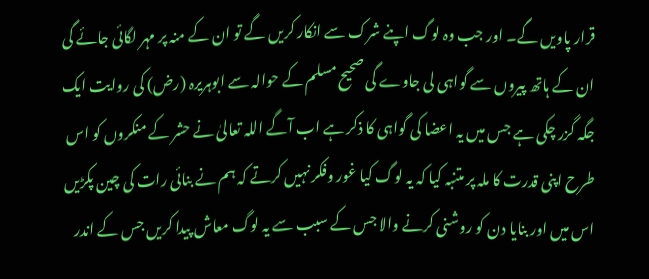قرار پاویں گے۔ اور جب وہ لوگ اپنے شرک سے انکار کریں گے تو ان کے منہ پر مہر لگائی جائے گی ان کے ہاتھ پیروں سے گواہی لی جاوے گی صحیح مسلم کے حوالہ سے ابوہریرہ (رض) کی روایت ایک جگہ گزر چکی ہے جس میں یہ اعضا کی گواہی کا ذکر ہے اب آگے اللہ تعالیٰ نے حشر کے منکروں کو اس طرح اپنی قدرت کا ملہ پر متنبہ کیا کہ یہ لوگ کیا غور وفکر نہیں کرتے کہ ہم نے بنائی رات کی چین پکڑیں اس میں اور بنایا دن کو روشنی کرنے والا جس کے سبب سے یہ لوگ معاش پیدا کریں جس کے اندر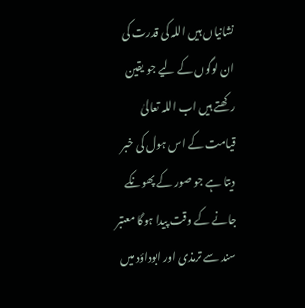نشانیاں ہیں اللہ کی قدرت کی ان لوگوں کے لیے جو یقین رکھتے ہیں اب اللہ تعالیٰ قیامت کے اس ہول کی خبر دیتا ہے جو صور کے پھونکے جانے کے وقت پیدا ہوگا معتبر سند سے ترمذی اور ابوداؤد میں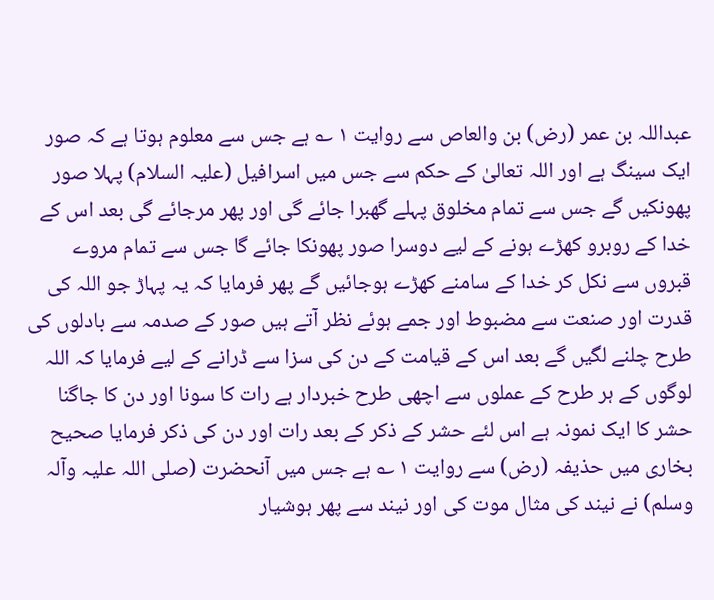عبداللہ بن عمر (رض) بن والعاص سے روایت ١ ؎ ہے جس سے معلوم ہوتا ہے کہ صور ایک سینگ ہے اور اللہ تعالیٰ کے حکم سے جس میں اسرافیل (علیہ السلام) پہلا صور پھونکیں گے جس سے تمام مخلوق پہلے گھبرا جائے گی اور پھر مرجائے گی بعد اس کے خدا کے روبرو کھڑے ہونے کے لیے دوسرا صور پھونکا جائے گا جس سے تمام مروے قبروں سے نکل کر خدا کے سامنے کھڑے ہوجائیں گے پھر فرمایا کہ یہ پہاڑ جو اللہ کی قدرت اور صنعت سے مضبوط اور جمے ہوئے نظر آتے ہیں صور کے صدمہ سے بادلوں کی طرح چلنے لگیں گے بعد اس کے قیامت کے دن کی سزا سے ڈرانے کے لیے فرمایا کہ اللہ لوگوں کے ہر طرح کے عملوں سے اچھی طرح خبردار ہے رات کا سونا اور دن کا جاگنا حشر کا ایک نمونہ ہے اس لئے حشر کے ذکر کے بعد رات اور دن کی ذکر فرمایا صحیح بخاری میں حذیفہ (رض) سے روایت ١ ؎ ہے جس میں آنحضرت (صلی اللہ علیہ وآلہ وسلم) نے نیند کی مثال موت کی اور نیند سے پھر ہوشیار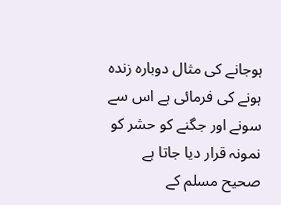ہوجانے کی مثال دوبارہ زندہ ہونے کی فرمائی ہے اس سے سونے اور جگنے کو حشر کو نمونہ قرار دیا جاتا ہے صحیح مسلم کے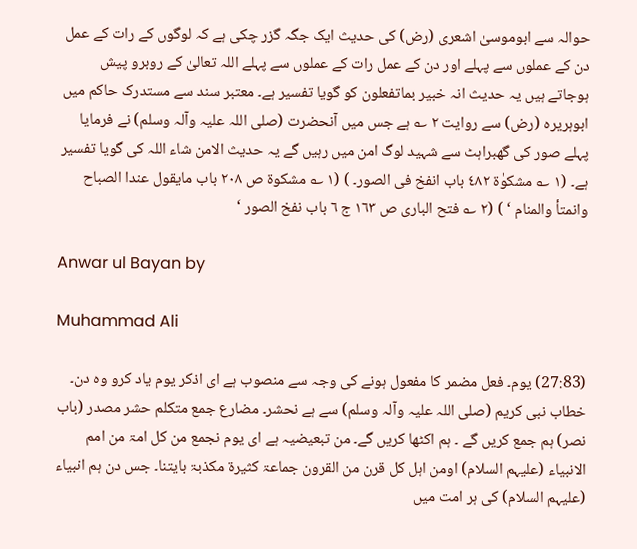حوالہ سے ابوموسیٰ اشعری (رض) کی حدیث ایک جگہ گزر چکی ہے کہ لوگوں کے رات کے عمل دن کے عملوں سے پہلے اور دن کے عمل رات کے عملوں سے پہلے اللہ تعالیٰ کے روبرو پیش ہوجاتے ہیں یہ حدیث انہ خبیر بماتفعلون کو گویا تفسیر ہے۔ معتبر سند سے مستدرک حاکم میں ابوہریرہ (رض) سے روایت ٢ ؎ ہے جس میں آنحضرت (صلی اللہ علیہ وآلہ وسلم) نے فرمایا پہلے صور کی گھبراہٹ سے شہید لوگ امن میں رہیں گے یہ حدیث الامن شاء اللہ کی گویا تفسیر ہے۔ (١ ؎ مشکوٰۃ ٤٨٢ باب انفخ فی الصور۔ ) (١ ؎ مشکوۃ ص ٢٠٨ باب مایقول عندا الصباح وانمتأ والمنام ‘ ) (٢ ؎ فتح الباری ص ١٦٣ ج ٦ باب نفخ الصور ‘

Anwar ul Bayan by

Muhammad Ali

(27:83) یوم۔ فعل مضمر کا مفعول ہونے کی وجہ سے منصوب ہے ای اذکر یوم یاد کرو وہ دن۔ خطاب نبی کریم (صلی اللہ علیہ وآلہ وسلم) سے ہے نحشر۔ مضارع جمع متکلم حشر مصدر (باب نصر) ہم جمع کریں گے ۔ ہم اکٹھا کریں گے۔ من تبعیضیہ ہے ای یوم نجمع من کل امۃ من امم الانبیاء (علیہم السلام) اومن اہل کل قرن من القرون جماعۃ کثیرۃ مکذبۃ بایتنا۔ جس دن ہم انبیاء (علیہم السلام) کی ہر امت میں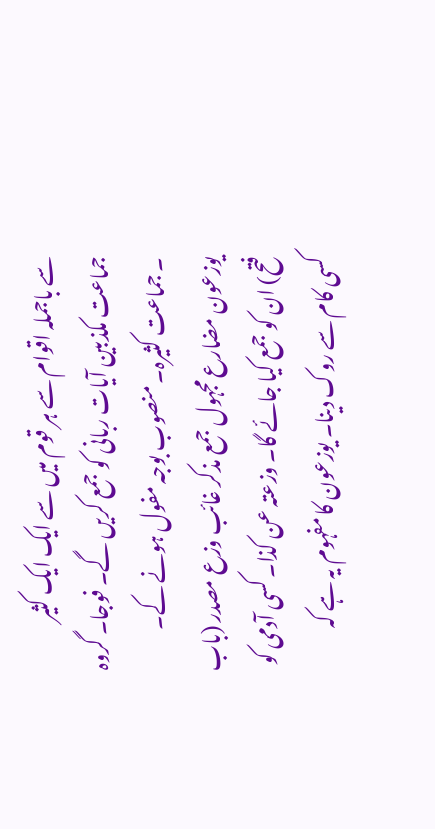سے باجملہ اقوام سے ہر قوم میں سے ایک ایک کثیر جماعت مکذبین آیات ربانی کو جمع کریں گے۔ فوجا۔ گروہ ۔ جماعت کثیرہ۔ منصوب بوجہ مفول ہونے کے۔ یوزعون مضارع مجہول جمع مذکر غائب وزع مصدر (باب فتح) ان کو جمع کیا جائے گا۔ وزعتہ عن کذا۔ کسی آدمی کو کسی کام سے روک دینا۔ یوزعون کا مفہوم یہ ہے کہ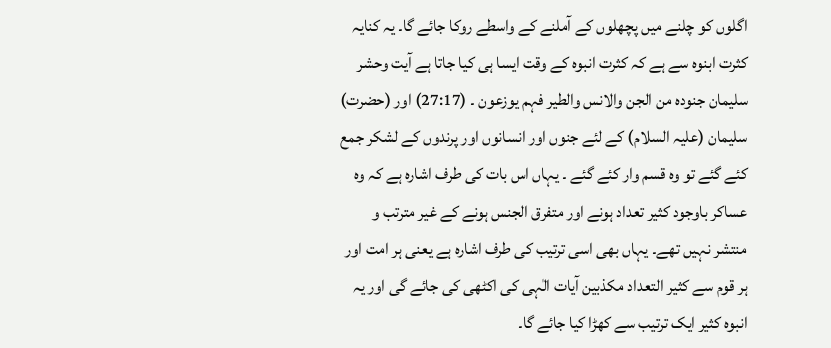اگلوں کو چلنے میں پچھلوں کے آملنے کے واسطے روکا جائے گا۔ یہ کنایہ کثرت ابنوہ سے ہے کہ کثرت انبوہ کے وقت ایسا ہی کیا جاتا ہے آیت وحشر سلیمان جنودہ من الجن والانس والطیر فہم یوزعون ۔ (27:17) اور (حضرت) سلیمان (علیہ السلام) کے لئے جنوں اور انسانوں اور پرندوں کے لشکر جمع کئے گئے تو وہ قسم وار کئے گئے ۔ یہاں اس بات کی طرف اشارہ ہے کہ وہ عساکر باوجود کثیر تعداد ہونے اور متفرق الجنس ہونے کے غیر مترتب و منتشر نہیں تھے۔ یہاں بھی اسی ترتیب کی طرف اشارہ ہے یعنی ہر امت اور ہر قوم سے کثیر التعداد مکذبین آیات الٰہی کی اکٹھی کی جائے گی اور یہ انبوہ کثیر ایک ترتیب سے کھڑا کیا جائے گا۔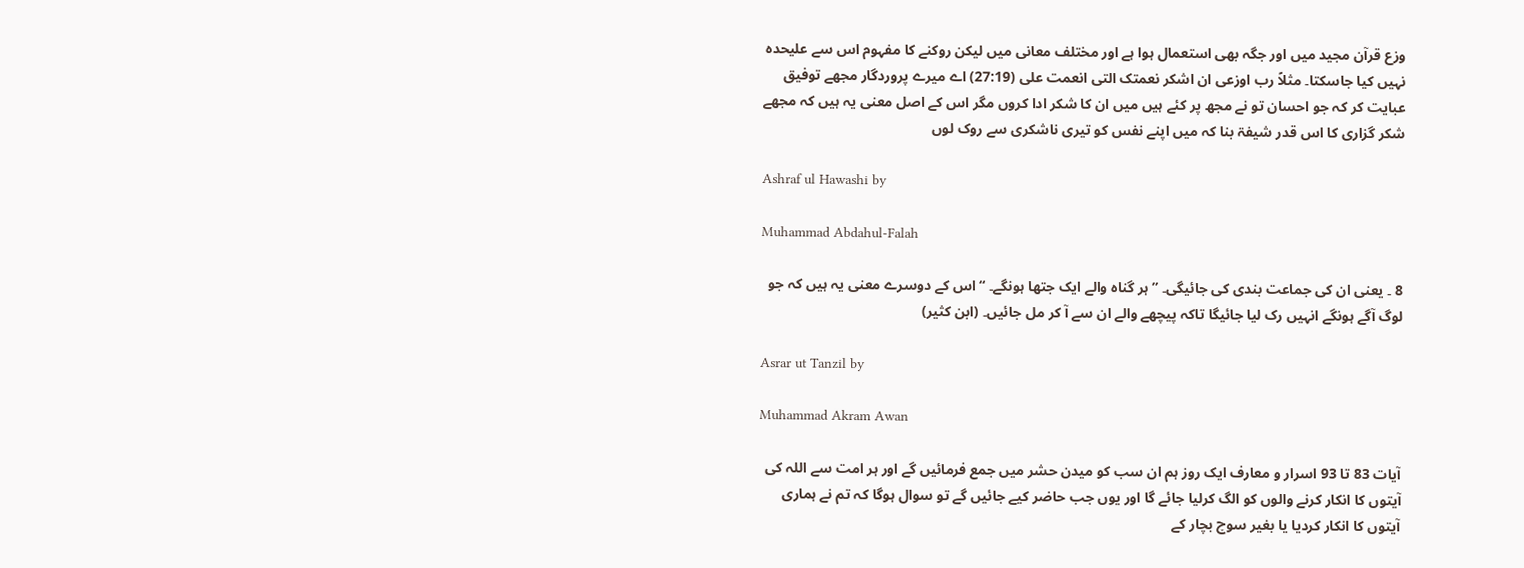وزع قرآن مجید میں اور جگہ بھی استعمال ہوا ہے اور مختلف معانی میں لیکن روکنے کا مفہوم اس سے علیحدہ نہیں کیا جاسکتا۔ مثلاً رب اوزعی ان اشکر نعمتک التی انعمت علی (27:19) اے میرے پروردگار مجھے توفیق عبایت کر کہ جو احسان تو نے مجھ پر کئے ہیں میں ان کا شکر ادا کروں مگر اس کے اصل معنی یہ ہیں کہ مجھے شکر گزاری کا اس قدر شیفۃ بنا کہ میں اپنے نفس کو تیری ناشکری سے روک لوں

Ashraf ul Hawashi by

Muhammad Abdahul-Falah

8 ۔ یعنی ان کی جماعت بندی کی جائیگی۔ ” ہر گناہ والے ایک جتھا ہونگے۔ “ اس کے دوسرے معنی یہ ہیں کہ جو لوگ آگے ہونگے انہیں رک لیا جائیگا تاکہ پیچھے والے ان سے آ کر مل جائیں۔ (ابن کثیر)

Asrar ut Tanzil by

Muhammad Akram Awan

آیات 83 تا 93 اسرار و معارف ایک روز ہم ان سب کو میدن حشر میں جمع فرمائیں گے اور ہر امت سے اللہ کی آیتوں کا انکار کرنے والوں کو الگ کرلیا جائے گا اور یوں جب حاضر کیے جائیں گے تو سوال ہوگا کہ تم نے ہماری آیتوں کا انکار کردیا یا بغیر سوچ بچار کے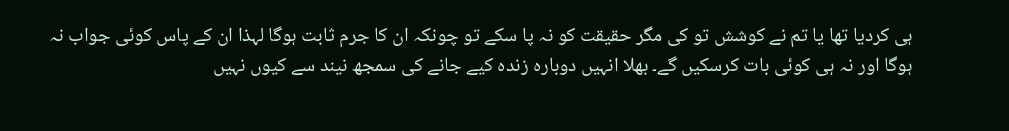ہی کردیا تھا یا تم نے کوشش تو کی مگر حقیقت کو نہ پا سکے تو چونکہ ان کا جرم ثابت ہوگا لہذا ان کے پاس کوئی جواب نہ ہوگا اور نہ ہی کوئی بات کرسکیں گے۔ بھلا انہیں دوبارہ زندہ کیے جانے کی سمجھ نیند سے کیوں نہیں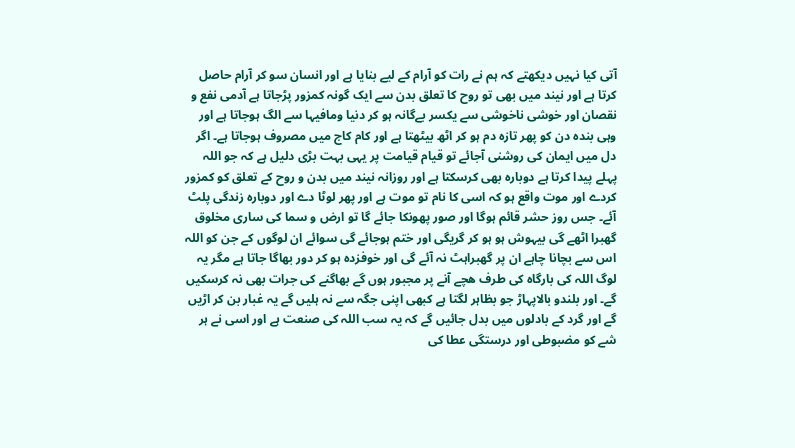آتی کیا نہیں دیکھتے کہ ہم نے رات کو آرام کے لیے بنایا ہے اور انسان سو کر آرام حاصل کرتا ہے اور نیند میں بھی تو روح کا تعلق بدن سے ایک گونہ کمزور پڑجاتا ہے آدمی نفع و نقصان اور خوشی ناخوشی سے یکسر بےگانہ ہو کر دنیا ومافیہا سے الگ ہوجاتا ہے اور وہی بندہ دن کو پھر تازہ دم ہو کر اٹھ بیٹھتا ہے اور کام کاج میں مصروف ہوجاتا ہے۔ اگر دل میں ایمان کی روشنی آجائے تو قیام قیامت پر یہی بہت بڑی دلیل ہے کہ جو اللہ پہلے پیدا کرتا ہے دوبارہ بھی کرسکتا ہے اور روزانہ نیند میں بدن و روح کے تعلق کو کمزور کردے اور موت واقع ہو کہ اسی کا نام تو موت ہے اور پھر لوٹا دے اور دوبارہ زندگی پلٹ آئے۔ جس روز حشر قائم ہوگا اور صور پھونکا جائے گا تو ارض و سما کی ساری مخلوق گھبرا اٹھے گی بیہوش ہو ہو کر گریگی اور ختم ہوجائے گی سوائے ان لوگوں کے جن کو اللہ اس سے بچانا چاہے ان پر گھبراہٹ نہ آئے گی اور خوفزدہ ہو کر دور بھاگا جاتا ہے مگر یہ لوگ اللہ کی بارگاہ کی طرف ھچے آنے پر مجبور ہوں گے بھاگنے کی جرات بھی نہ کرسکیں گے۔ اور بلندو بالاپہاڑ جو بظاہر لگتا ہے کبھی اپنی جگہ سے نہ ہلیں گے یہ غبار بن کر اڑیں گے اور گرد کے بادلوں میں بدل جائیں گے کہ یہ سب اللہ کی صنعت ہے اور اسی نے ہر شے کو مضبوطی اور درستگی عطا کی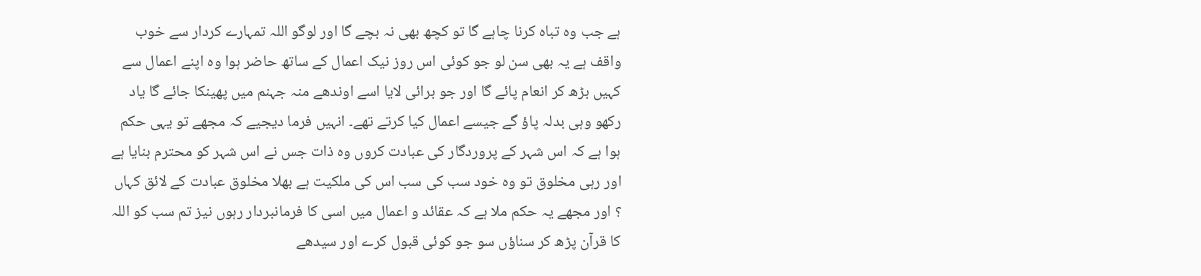ہے جب وہ تباہ کرنا چاہے گا تو کچھ بھی نہ بچے گا اور لوگو اللہ تمہارے کردار سے خوب واقف ہے یہ بھی سن لو جو کوئی اس روز نیک اعمال کے ساتھ حاضر ہوا وہ اپنے اعمال سے کہیں بڑھ کر انعام پائے گا اور جو برائی لایا اسے اوندھے منہ جہنم میں پھینکا جائے گا یاد رکھو وہی بدلہ پاؤ گے جیسے اعمال کیا کرتے تھے۔ انہیں فرما دیجیے کہ مجھے تو یہی حکم ہوا ہے کہ اس شہر کے پروردگار کی عبادت کروں وہ ذات جس نے اس شہر کو محترم بنایا ہے اور رہی مخلوق تو وہ خود سب کی سب اس کی ملکیت ہے بھلا مخلوق عبادت کے لائق کہاں ؟ اور مجھے یہ حکم ملا ہے کہ عقائد و اعمال میں اسی کا فرمانبردار رہوں نیز تم سب کو اللہ کا قرآن پڑھ کر سناؤں سو جو کوئی قبول کرے اور سیدھے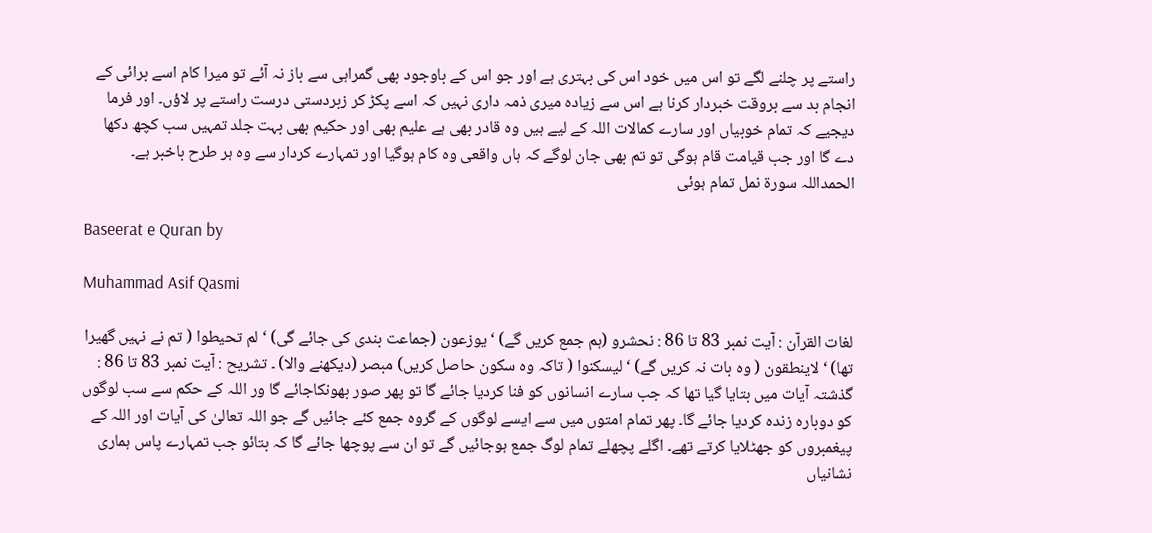راستے پر چلنے لگے تو اس میں خود اس کی بہتری ہے اور جو اس کے باوجود بھی گمراہی سے باز نہ آئے تو میرا کام اسے برائی کے انجام بد سے بروقت خبردار کرنا ہے اس سے زیادہ میری ذمہ داری نہیں کہ اسے پکڑ کر زبردستی درست راستے پر لاؤں۔ اور فرما دیجیے کہ تمام خوبیاں اور سارے کمالات اللہ کے لیے ہیں وہ قادر بھی ہے علیم بھی اور حکیم بھی بہت جلد تمہیں سب کچھ دکھا دے گا اور جب قیامت قام ہوگی تو تم بھی جان لوگے کہ ہاں واقعی وہ کام ہوگیا اور تمہارے کردار سے وہ ہر طرح باخبر ہے۔ الحمداللہ سورة نمل تمام ہوئی

Baseerat e Quran by

Muhammad Asif Qasmi

لغات القرآن : آیت نمبر 83 تا 86 : نحشرو (ہم جمع کریں گے) ‘ یوزعون (جماعت بندی کی جائے گی) ‘ لم تحیطوا ( تم نے نہیں گھیرا تھا) ‘ لاینطقون ( وہ بات نہ کریں گے) ‘ لیسکنوا ( تاکہ وہ سکون حاصل کریں) مبصر (دیکھنے والا) ۔ تشریح : آیت نمبر 83 تا 86 : گذشتہ آیات میں بتایا گیا تھا کہ جب سارے انسانوں کو فنا کردیا جائے گا تو پھر صور بھونکاجائے گا ور اللہ کے حکم سے سب لوگوں کو دوبارہ زندہ کردیا جائے گا۔ پھر تمام امتوں میں سے ایسے لوگوں کے گروہ جمع کئے جائیں گے جو اللہ تعالیٰ کی آیات اور اللہ کے پیغمبروں کو جھٹلایا کرتے تھے۔ اگلے پچھلے تمام لوگ جمع ہوجائیں گے تو ان سے پوچھا جائے گا کہ بتائو جب تمہارے پاس ہماری نشانیاں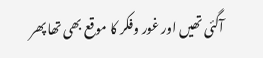آگئی تھیں اور غور وفکر کا موقع بھی تھا پھر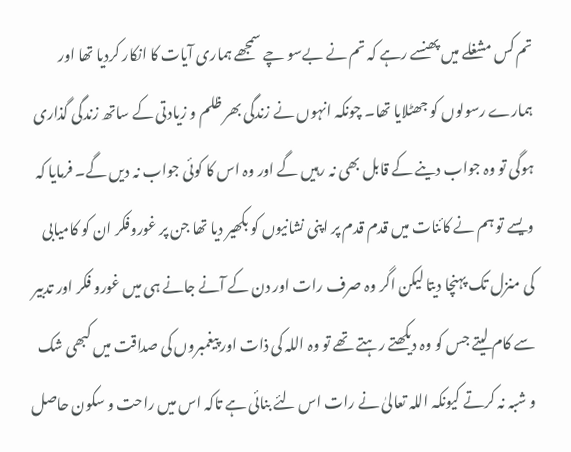تم کس مشغلے میں پھنسے رہے کہ تم نے بےسو چے سمجھے ہماری آیات کا انکار کردیا تھا اور ہمارے رسولوں کو جھٹلایا تھا۔ چونکہ انہوں نے زندگی بھر ظلم و زیادتی کے ساتھ زندگی گذاری ہوگی تو وہ جواب دینے کے قابل بھی نہ رہیں گے اور وہ اس کا کوئی جواب نہ دیں گے۔ فرمایا کہ ویسے تو ہم نے کائنات میں قدم قدم پر اپنی نشانیوں کو بکھیر دیا تھا جن پر غوروفکر ان کو کامیابی کی منزل تک پہنچا دیتا لیکن اگر وہ صرف رات اور دن کے آنے جانے ہی میں غورو فکر اور تدبیر سے کام لیتے جس کو وہ دیکھتے رہتے تھے تو وہ اللہ کی ذات اور پیغمبروں کی صداقت میں کبھی شک و شبہ نہ کرتے کیونکہ اللہ تعالیٰ نے رات اس لئے بنائی ہے تاکہ اس میں راحت و سکون حاصل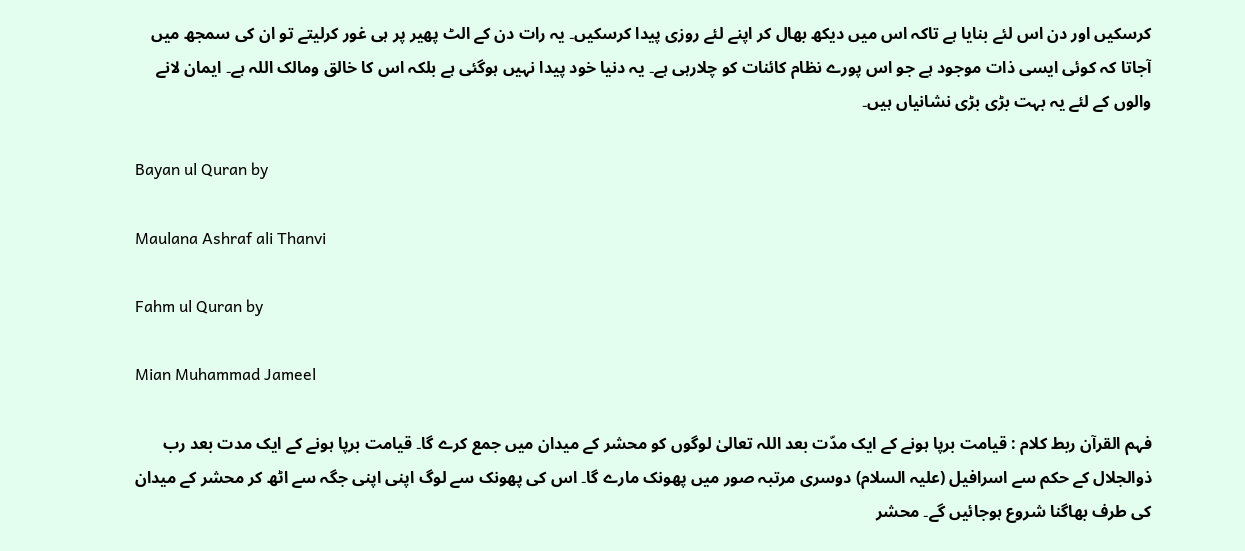کرسکیں اور دن اس لئے بنایا ہے تاکہ اس میں دیکھ بھال کر اپنے لئے روزی پیدا کرسکیں۔ یہ رات دن کے الٹ پھیر پر ہی غور کرلیتے تو ان کی سمجھ میں آجاتا کہ کوئی ایسی ذات موجود ہے جو اس پورے نظام کائنات کو چلارہی ہے۔ یہ دنیا خود پیدا نہیں ہوگئی ہے بلکہ اس کا خالق ومالک اللہ ہے۔ ایمان لانے والوں کے لئے یہ بہت بڑی بڑی نشانیاں ہیں۔

Bayan ul Quran by

Maulana Ashraf ali Thanvi

Fahm ul Quran by

Mian Muhammad Jameel

فہم القرآن ربط کلام : قیامت برپا ہونے کے ایک مدّت بعد اللہ تعالیٰ لوگوں کو محشر کے میدان میں جمع کرے گا۔ قیامت برپا ہونے کے ایک مدت بعد رب ذوالجلال کے حکم سے اسرافیل (علیہ السلام) دوسری مرتبہ صور میں پھونک مارے گا۔ اس کی پھونک سے لوگ اپنی اپنی جگہ سے اٹھ کر محشر کے میدان کی طرف بھاگنا شروع ہوجائیں گے۔ محشر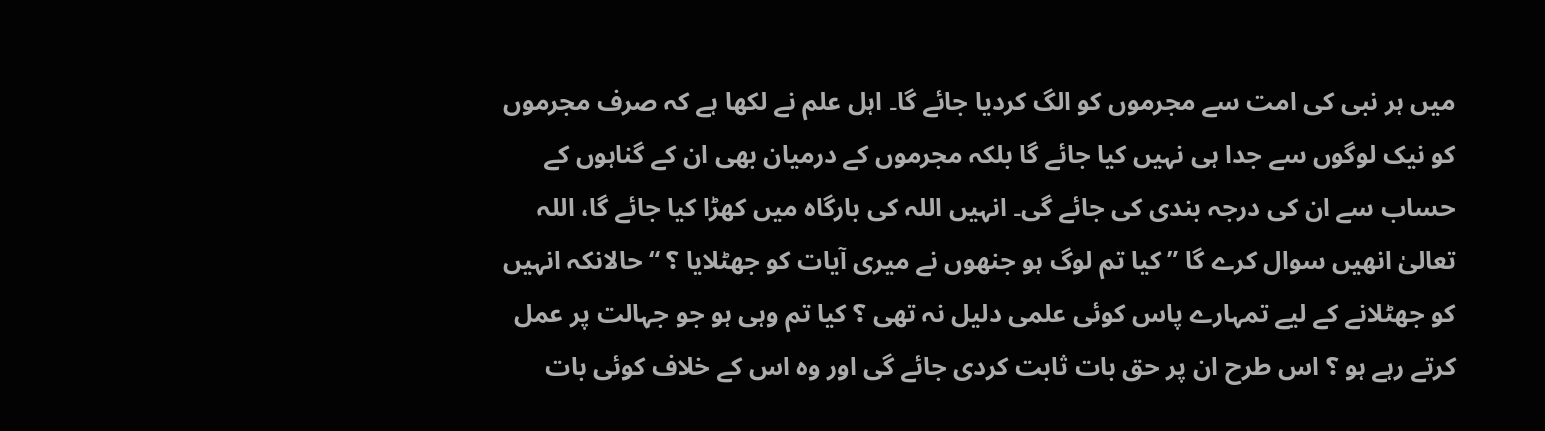میں ہر نبی کی امت سے مجرموں کو الگ کردیا جائے گا۔ اہل علم نے لکھا ہے کہ صرف مجرموں کو نیک لوگوں سے جدا ہی نہیں کیا جائے گا بلکہ مجرموں کے درمیان بھی ان کے گناہوں کے حساب سے ان کی درجہ بندی کی جائے گی۔ انہیں اللہ کی بارگاہ میں کھڑا کیا جائے گا، اللہ تعالیٰ انھیں سوال کرے گا ” کیا تم لوگ ہو جنھوں نے میری آیات کو جھٹلایا ؟ “ حالانکہ انہیں کو جھٹلانے کے لیے تمہارے پاس کوئی علمی دلیل نہ تھی ؟ کیا تم وہی ہو جو جہالت پر عمل کرتے رہے ہو ؟ اس طرح ان پر حق بات ثابت کردی جائے گی اور وہ اس کے خلاف کوئی بات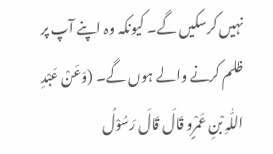نہیں کرسکیں گے۔ کیونکہ وہ اپنے آپ پر ظلم کرنے والے ہوں گے۔ (وَعَنْ عَبْدِ اللّٰہِ بْنِ عَمْرٍو قَالَ قَالَ رَسُوْلُ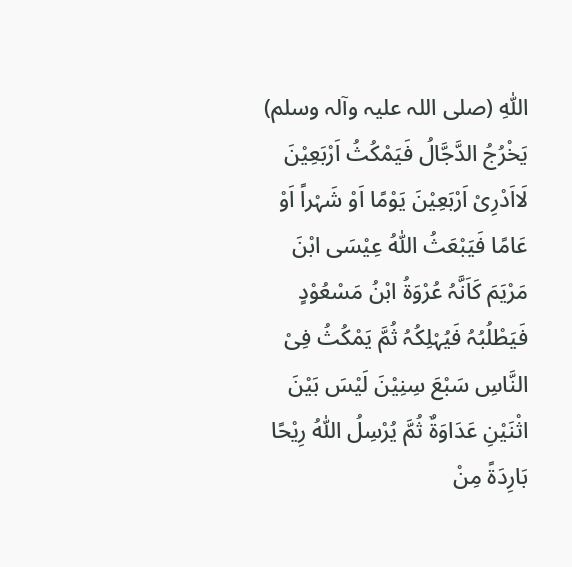اللّٰہِ (صلی اللہ علیہ وآلہ وسلم) یَخْرُجُ الدَّجَّالُ فَیَمْکُثُ اَرْبَعِیْنَ لَااَدْرِیْ اَرْبَعِیْنَ یَوْمًا اَوْ شَہْراً اَوْ عَامًا فَیَبْعَثُ اللّٰہُ عِیْسَی ابْنَ مَرْیَمَ کَاَنَّہُ عُرْوَۃُ ابْنُ مَسْعُوْدٍ فَیَطْلُبُہُ فَیُہْلِکُہُ ثُمَّ یَمْکُثُ فِیْ النَّاسِ سَبْعَ سِنِیْنَ لَیْسَ بَیْنَ اثْنَیْنِ عَدَاوَۃٌ ثُمَّ یُرْسِلُ اللّٰہُ رِیْحًا بَارِدَۃً مِنْ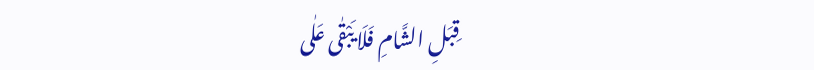قِبَلِ الشَّامِ فَلَا یَبْقٰی عَلٰی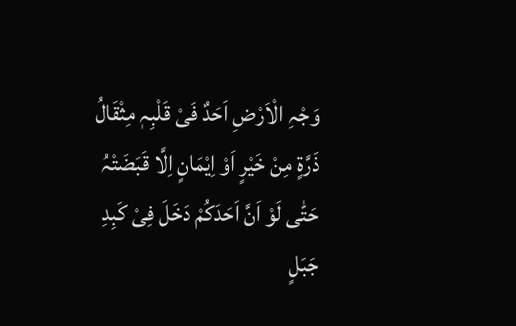وَجْہِ الْاَرْضِ اَحَدٌ فَیْ قَلْبِہٖ مِثْقَالُ ذَرَّۃٍ مِنْ خَیْرٍ اَوْ اِیْمَانٍ اِلَّا قَبَضَتْہُ حَتّٰی لَوْ اَنَّ اَحَدَکُمْ دَخَلَ فِیْ کَبِدِ جَبَلٍ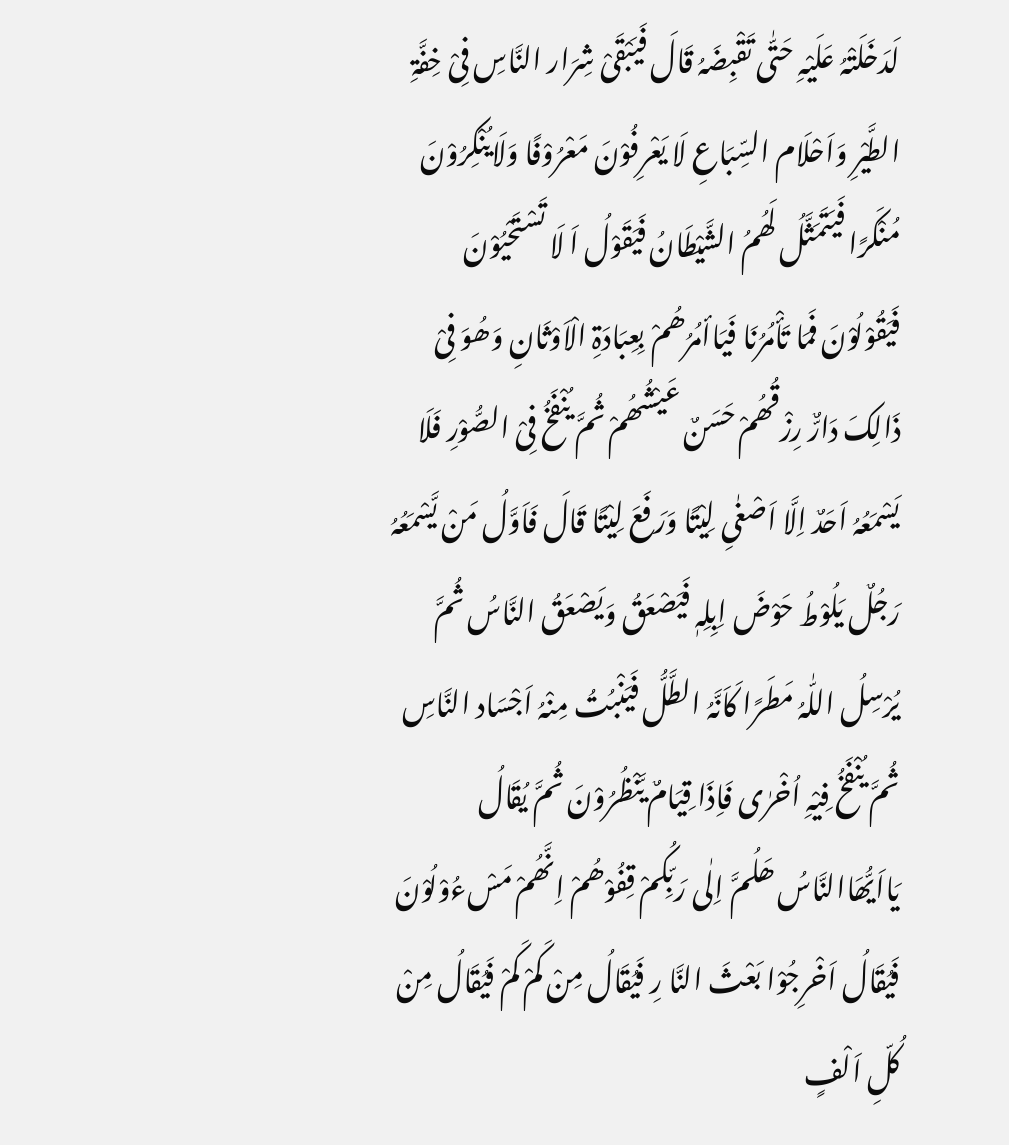لَدَخَلَتْہُ عَلَیْہِ حَتّٰی تَقْبِضَہُ قَالَ فَیَبْقَیْ شِرَار النَّاسِ فِیْ خِفَّۃِ الطَّیْرِ وَاَحْلَام السِّبَاعِ لَا یَعْرِفُوْنَ مَعْرُوْفًا وَلَایُنْکِرُوْنَ مُنْکَرًا فَیَتَمَثَّلُ لَھُمُ الشَّیْطَانُ فَیَقَوْلُ اَ لَا تَسْتَحْیُوْنَ فَیَقُوْلُوْنَ فَمَا تَأْمُرُنَا فَیَاأمُرُھُمْ بِعِبَادَۃِ الْاَوْثَانِ وَھُوَ فِیْ ذَالِکَ دَارٌّ رِزْقُھُمْ حَسَنٌ عَیْشُھُمْ ثُمَّ یُنْفَخُ فِیْ الصُّوْرِ فَلَا یَسْمَعُہُ اَحَدٌ اِلَّا اَصْغٰیِ لِیْتًا وَرَفَعَ لِیْتًا قَالَ فَاَوَّلُ مَنْ یَّسْمَعُہُ رَجُلٌ یَلُوْطُ حَوْضَ اِبِلِہٖ فَیَصْعَقُ وَیَصْعَقُ النَّاسُ ثُمَّ یُرْسِلُ اللّٰہُ مَطَرًا کَاَنَّہُ الطَّلُّ فَیَنْبُتُ مِنْہُ اَجْسَاد النَّاسِ ثُمَّ یُنْفَخُ فِیْہِ اُخْرٰی فَاِذَا قِیَامٌ یَّنْظُرُوْنَ ثُمَّ یُقَالُ یَااَیُّھَاالنَّاسُ ھَلُمَّ اِلٰی رَبِّکُمْ قِفُوْھُمْ اِنَّھُمْ مَسْءُوْلُوْنَ فَیُقَالُ اَخْرِجُوْا بَعْثَ النَّا رِ فَیُقَالُ مِنْ کَمْ کَمْ فَیُقَالُ مِنْ کُلِّ اَلْفٍ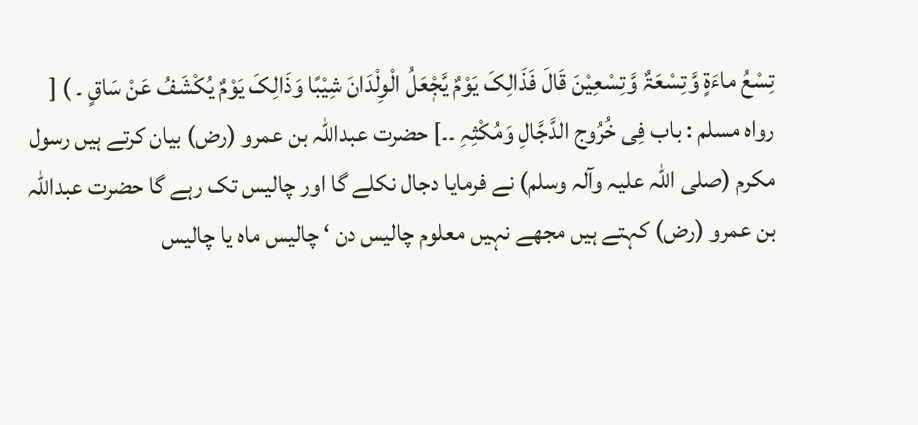تِسْعُ ماءَۃٍ وَّتِسْعَۃٌ وَّتِسْعِیْنَ قَالَ فَذَالِکَ یَوْمٌ یَّجْٖعَلُ الْوِلْدَانَ شِیْبًا وَذَالِکَ یَوْمٌ یُکْشَفُ عَنْ سَاقٍ ۔ ) [ رواہ مسلم : باب فِی خُرُوج الدَّجَّالِ وَمُکْثِہِ ۔۔] حضرت عبداللہ بن عمرو (رض) بیان کرتے ہیں رسول مکرم (صلی اللہ علیہ وآلہ وسلم) نے فرمایا دجال نکلے گا اور چالیس تک رہے گا حضرت عبداللہ بن عمرو (رض) کہتے ہیں مجھے نہیں معلوم چالیس دن ‘ چالیس ماہ یا چالیس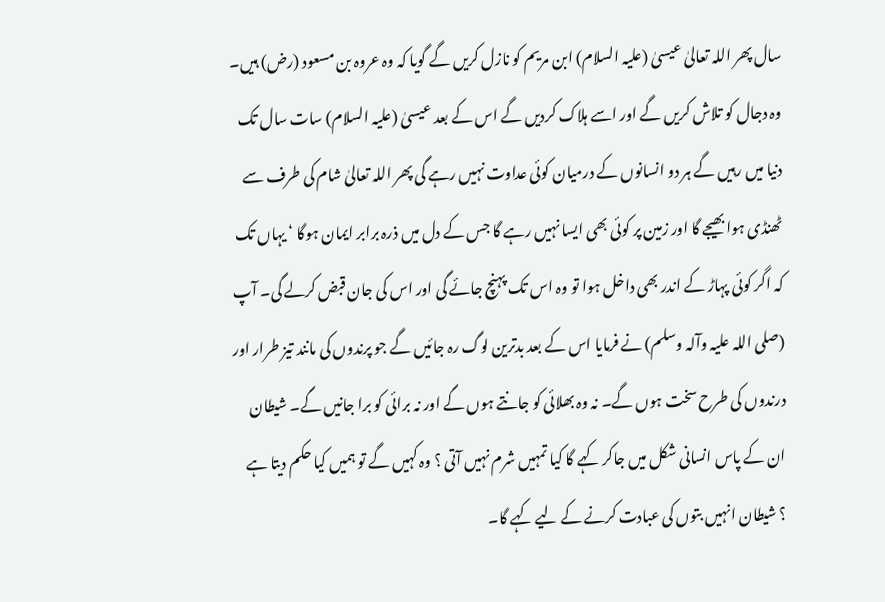سال پھر اللہ تعالیٰ عیسیٰ (علیہ السلام) ابن مریم کو نازل کریں گے گویا کہ وہ عروہ بن مسعود (رض) ہیں۔ وہ دجال کو تلاش کریں گے اور اسے ہلاک کردیں گے اس کے بعد عیسیٰ (علیہ السلام) سات سال تک دنیا میں رہیں گے ہر دو انسانوں کے درمیان کوئی عداوت نہیں رہے گی پھر اللہ تعالیٰ شام کی طرف سے ٹھنڈی ہوا بھیجے گا اور زمین پر کوئی بھی ایسا نہیں رہے گا جس کے دل میں ذرہ برابر ایمان ہوگا ‘ یہاں تک کہ اگر کوئی پہاڑ کے اندر بھی داخل ہوا تو وہ اس تک پہنچ جائے گی اور اس کی جان قبض کرلے گی۔ آپ (صلی اللہ علیہ وآلہ وسلم) نے فرمایا اس کے بعد بدترین لوگ رہ جائیں گے جو پرندوں کی مانند تیز طرار اور درندوں کی طرح سخت ہوں گے۔ نہ وہ بھلائی کو جانتے ہوں گے اور نہ برائی کو برا جانیں گے۔ شیطان ان کے پاس انسانی شکل میں جاکر کہے گا کیا تمہیں شرم نہیں آتی ؟ وہ کہیں گے تو ہمیں کیا حکم دیتا ہے ؟ شیطان انہیں بتوں کی عبادت کرنے کے لیے کہے گا۔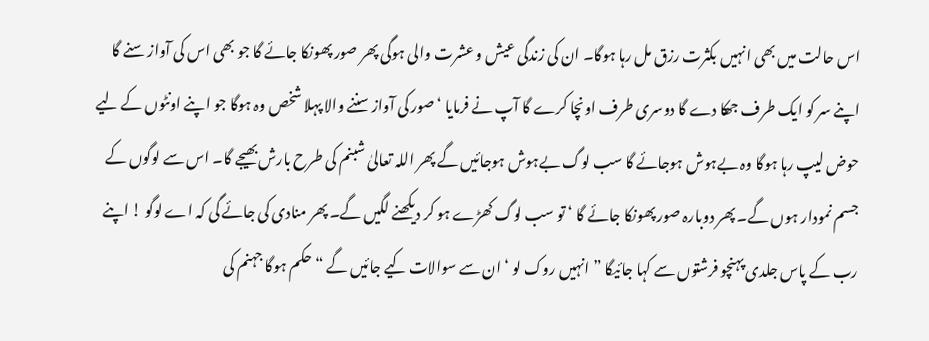اس حالت میں بھی انہیں بکثرت رزق مل رہا ہوگا۔ ان کی زندگی عیش و عشرت والی ہوگی پھر صور پھونکا جائے گا جو بھی اس کی آواز سنے گا اپنے سر کو ایک طرف جھکا دے گا دوسری طرف اونچا کرے گا آپ نے فرمایا ‘ صور کی آواز سننے والا پہلا شخص وہ ہوگا جو اپنے اونٹوں کے لیے حوض لیپ رہا ہوگا وہ بےہوش ہوجائے گا سب لوگ بےہوش ہوجائیں گے پھر اللہ تعالیٰ شبنم کی طرح بارش بھیجے گا۔ اس سے لوگوں کے جسم نمودار ہوں گے۔ پھر دوبارہ صور پھونکا جائے گا ‘ تو سب لوگ کھڑے ہو کر دیکھنے لگیں گے۔ پھر منادی کی جائے گی کہ اے لوگو ! اپنے رب کے پاس جلدی پہنچو فرشتوں سے کہا جائیگا ” انہیں روک لو ‘ ان سے سوالات کیے جائیں گے “ حکم ہوگا جہنم کی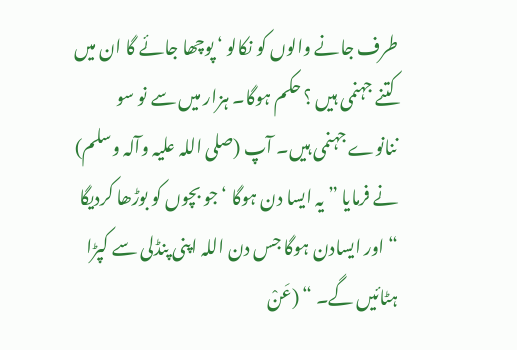طرف جانے والوں کو نکالو ‘ پوچھا جائے گا ان میں کتنے جہنمی ہیں ؟ حکم ہوگا۔ ہزار میں سے نو سو ننانوے جہنمی ہیں۔ آپ (صلی اللہ علیہ وآلہ وسلم) نے فرمایا ” یہ ایسا دن ہوگا ‘ جو بچوں کو بوڑھا کردیگا “ اور ایسادن ہوگا جس دن اللہ اپنی پنڈلی سے کپڑا ہٹائیں گے۔ “ (عَنْ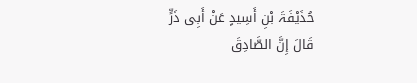حُذَیْفَۃَ بْنِ أَسِیدٍ عَنْ أَبِی ذَرٍّ قَالَ إِنَّ الصَّادِقَ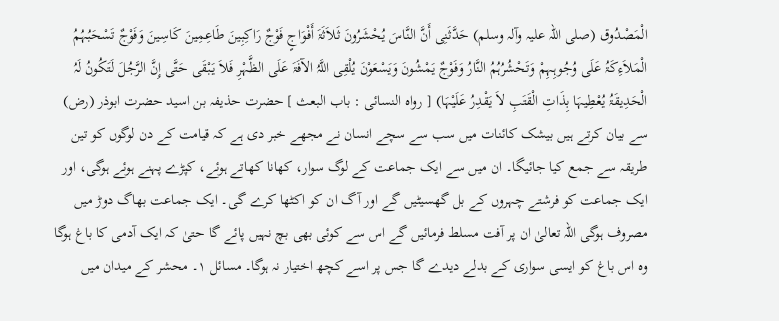الْمَصْدُوق (صلی اللہ علیہ وآلہ وسلم) حَدَّثَنِی أَنَّ النَّاسَ یُحْشَرُونَ ثَلاَثَۃَ أَفْوَاجٍ فَوْجٌ رَاکِبِینَ طَاعِمِینَ کَاسِینَ وَفَوْجٌ تَسْحَبُہُمُ الْمَلاَءِکَۃُ عَلَی وُجُوہِہِمْ وَتَحْشُرُہُمُ النَّارُ وَفَوْجٌ یَمْشُونَ وَیَسْعَوْنَ یُلْقِی اللَّہُ الآفَۃَ عَلَی الظَّہْرِ فَلاَ یَبْقَی حَتَّی إِنَّ الرَّجُلَ لَتَکُونُ لَہُ الْحَدِیقَۃُ یُعْطِیہَا بِذَاتِ الْقَتَبِ لاَ یَقْدِرُ عَلَیْہَا) [ رواہ النسائی : باب البعث ] حضرت حذیفہ بن اسید حضرت ابوذر (رض) سے بیان کرتے ہیں بیشک کائنات میں سب سے سچے انسان نے مجھے خبر دی ہے کہ قیامت کے دن لوگوں کو تین طریقہ سے جمع کیا جائیگا۔ ان میں سے ایک جماعت کے لوگ سوار، کھانا کھاتے ہوئے، کپڑے پہنے ہوئے ہوگی، اور ایک جماعت کو فرشتے چہروں کے بل گھسیٹیں گے اور آگ ان کو اکٹھا کرے گی۔ ایک جماعت بھاگ دوڑ میں مصروف ہوگی اللہ تعالیٰ ان پر آفت مسلط فرمائیں گے اس سے کوئی بھی بچ نہیں پائے گا حتیٰ کہ ایک آدمی کا باغ ہوگا وہ اس باغ کو ایسی سواری کے بدلے دیدے گا جس پر اسے کچھ اختیار نہ ہوگا۔ مسائل ١۔ محشر کے میدان میں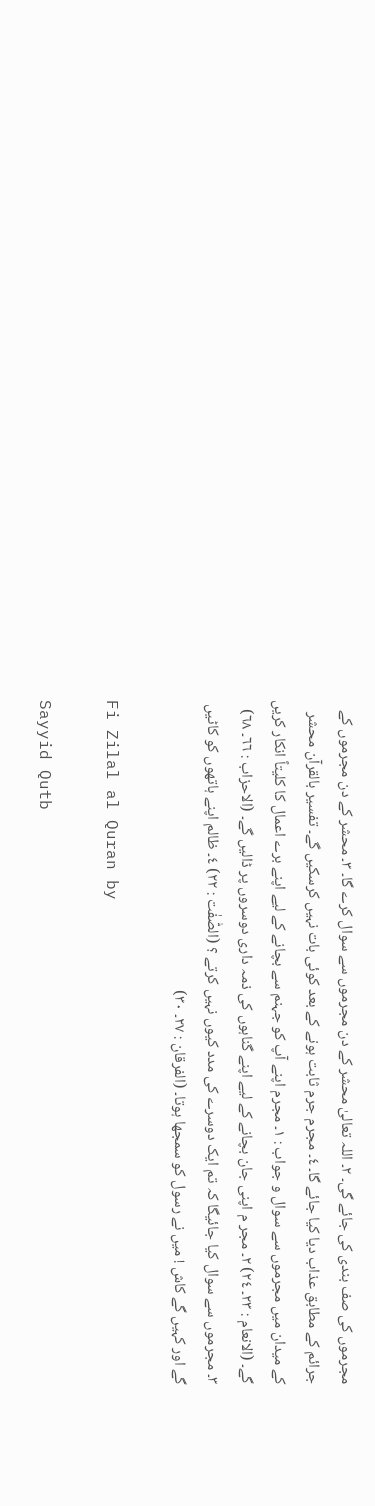مجرموں کی صف بندی کی جائے گی۔ ٢۔ اللہ تعالیٰ محشر کے دن مجرموں سے سوال کرے گا۔ ٣۔ محشر کے دن مجرموں کے جرائم کے مطابق عذاب دیا کیا جائے گا۔ ٤۔ مجرم جرم ثابت ہونے کے بعد کوئی بات نہیں کرسکیں گے۔ تفسیر بالقرآن محشر کے میدان میں مجرموں سے سوال و جواب : ١۔ مجرم اپنے آپ کو جہنم سے بچانے کے لیے اپنے برے اعمال کا کلیتاً انکار کریں گے۔ (الانعام : ٢٣۔ ٢٤) ٢۔ مجر م اپنی جان بچانے کے لیے اپنے گناہوں کی ذمہ داری دوسروں پر ڈالیں گے۔ (الاحزاب : ٦٦۔ ٦٨) ٣۔ مجرموں سے سوال کیا جائیگا کہ تم ایک دوسرے کی مدد کیوں نہیں کرتے ؟ (الصّٰفٰت : ٢٢) ٤۔ ظالم اپنے ہاتھوں کو کاٹیں گے اور کہیں گے کاش ! میں نے رسول کو سمجھا ہوتا۔ (الفرقان : ٢٧۔ ٣٠)

Fi Zilal al Quran by

Sayyid Qutb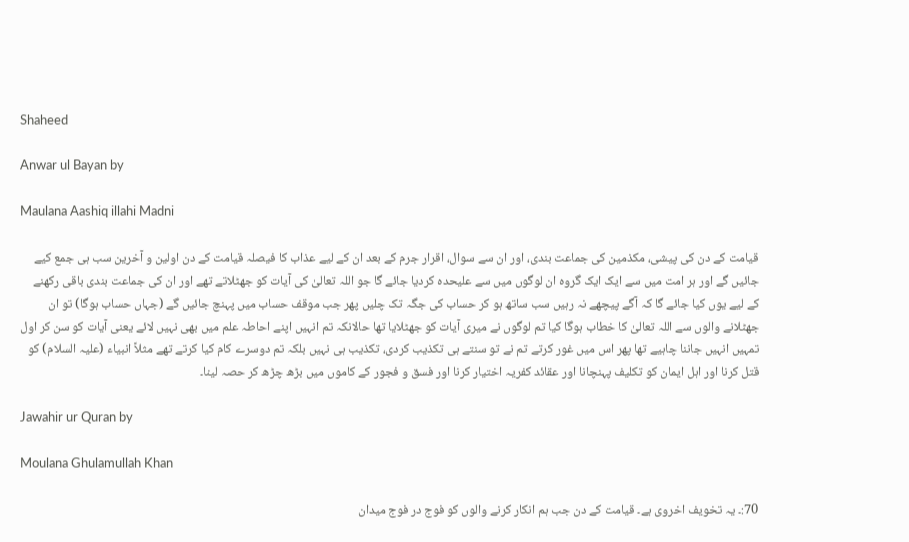Shaheed

Anwar ul Bayan by

Maulana Aashiq illahi Madni

قیامت کے دن کی پیشی، مکذمین کی جماعت بندی، اور ان سے سوال، اقرار جرم کے بعد ان کے لیے عذاب کا فیصلہ قیامت کے دن اولین و آخرین سب ہی جمع کیے جائیں گے اور ہر امت میں سے ایک ایک گروہ ان لوگوں میں سے علیحدہ کردیا جائے گا جو اللہ تعالیٰ کی آیات کو جھٹلاتے تھے اور ان کی جماعت بندی باقی رکھنے کے لیے یوں کیا جائے گا کہ آگے پیچھے نہ رہیں سب ساتھ ہو کر حساب کی جگہ تک چلیں پھر جب موقف حساب میں پہنچ جائیں گے (جہاں حساب ہوگا) تو ان جھٹلانے والوں سے اللہ تعالیٰ کا خطاب ہوگا کیا تم لوگوں نے میری آیات کو جھٹلایا تھا حالانکہ تم انہیں اپنے احاطہ علم میں بھی نہیں لائے یعنی آیات کو سن کر اول تمہیں انہیں جاننا چاہیے تھا پھر اس میں غور کرتے تم نے تو سنتے ہی تکذیب کردی، تکذیب ہی نہیں بلکہ تم دوسرے کام کیا کرتے تھے مثلاً انبیاء (علیہ السلام) کو قتل کرنا اور اہل ایمان کو تکلیف پہنچانا اور عقائد کفریہ اختیار کرنا اور فسق و فجور کے کاموں میں بڑھ چڑھ کر حصہ لینا۔

Jawahir ur Quran by

Moulana Ghulamullah Khan

70:۔ یہ تخویف اخروی ہے۔ قیامت کے دن جب ہم انکار کرنے والوں کو فوج در فوج میدان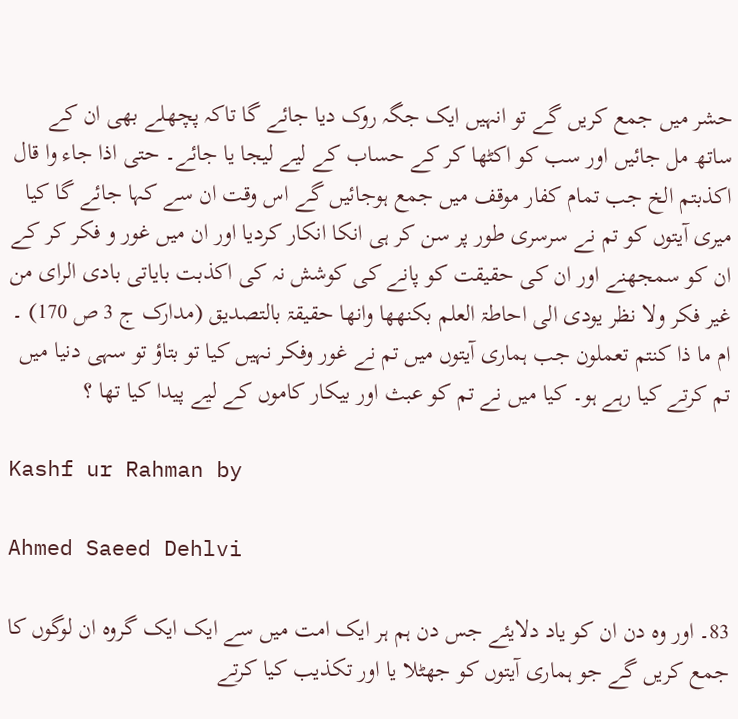حشر میں جمع کریں گے تو انہیں ایک جگہ روک دیا جائے گا تاکہ پچھلے بھی ان کے ساتھ مل جائیں اور سب کو اکٹھا کر کے حساب کے لیے لیجا یا جائے۔ حتی اذا جاء وا قال اکذبتم الخ جب تمام کفار موقف میں جمع ہوجائیں گے اس وقت ان سے کہا جائے گا کیا میری آیتوں کو تم نے سرسری طور پر سن کر ہی انکا انکار کردیا اور ان میں غور و فکر کر کے ان کو سمجھنے اور ان کی حقیقت کو پانے کی کوشش نہ کی اکذبت بایاتی بادی الرای من غیر فکر ولا نظر یودی الی احاطۃ العلم بکنھھا وانھا حقیقۃ بالتصدیق (مدارک ج 3 ص 170) ۔ ام ما ذا کنتم تعملون جب ہماری آیتوں میں تم نے غور وفکر نہیں کیا تو بتاؤ تو سہی دنیا میں تم کرتے کیا رہے ہو۔ کیا میں نے تم کو عبث اور بیکار کاموں کے لیے پیدا کیا تھا ؟

Kashf ur Rahman by

Ahmed Saeed Dehlvi

83۔ اور وہ دن ان کو یاد دلایئے جس دن ہم ہر ایک امت میں سے ایک ایک گروہ ان لوگوں کا جمع کریں گے جو ہماری آیتوں کو جھٹلا یا اور تکذیب کیا کرتے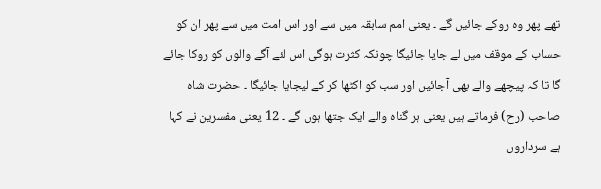تھے پھر وہ روکے جائیں گے ۔ یعنی امم سابقہ میں سے اور اس امت میں سے پھر ان کو حساب کے موقف میں لے جایا جائیگا چونکہ کثرت ہوگی اس لئے آگے والوں کو روکا جائے گا تا کہ پیچھے والے بھی آجائیں اور سب کو اکٹھا کر کے لیجایا جائیگا ۔ حضرت شاہ صاحب (رح) فرماتے ہیں یعنی ہر گناہ والے ایک جتھا ہوں گے ۔ 12 یعنی مفسرین نے کہا ہے سرداروں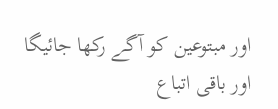اور مبتوعین کو آگے رکھا جائیگا اور باقی اتباع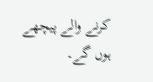کرنے والے پیچھے ہوں گے۔